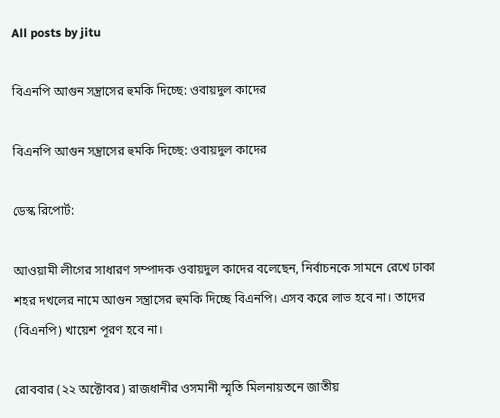All posts by jitu

বিএনপি আগুন সন্ত্রাসের হুমকি দিচ্ছে: ওবায়দুল কাদের

বিএনপি আগুন সন্ত্রাসের হুমকি দিচ্ছে: ওবায়দুল কাদের

ডেস্ক রিপোর্ট:

আওয়ামী লীগের সাধারণ সম্পাদক ওবায়দুল কাদের বলেছেন, নির্বাচনকে সামনে রেখে ঢাকা শহর দখলের নামে আগুন সন্ত্রাসের হুমকি দিচ্ছে বিএনপি। এসব করে লাভ হবে না। তাদের (বিএনপি) খায়েশ পূরণ হবে না।

রোববার (২২ অক্টোবর) রাজধানীর ওসমানী স্মৃতি মিলনায়তনে জাতীয়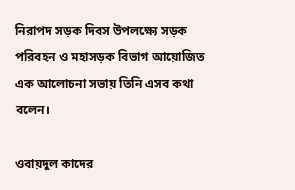নিরাপদ সড়ক দিবস উপলক্ষ্যে সড়ক পরিবহন ও মহাসড়ক বিভাগ আয়োজিত এক আলোচনা সভায় তিনি এসব কথা বলেন।

ওবায়দুল কাদের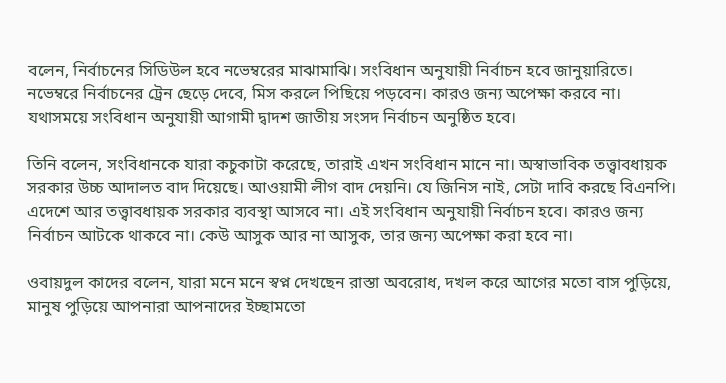বলেন, নির্বাচনের সিডিউল হবে নভেম্বরের মাঝামাঝি। সংবিধান অনুযায়ী নির্বাচন হবে জানুয়ারিতে। নভেম্বরে নির্বাচনের ট্রেন ছেড়ে দেবে, মিস করলে পিছিয়ে পড়বেন। কারও জন্য অপেক্ষা করবে না। যথাসময়ে সংবিধান অনুযায়ী আগামী দ্বাদশ জাতীয় সংসদ নির্বাচন অনুষ্ঠিত হবে।

তিনি বলেন, সংবিধানকে যারা কচুকাটা করেছে, তারাই এখন সংবিধান মানে না। অস্বাভাবিক তত্ত্বাবধায়ক সরকার উচ্চ আদালত বাদ দিয়েছে। আওয়ামী লীগ বাদ দেয়নি। যে জিনিস নাই, সেটা দাবি করছে বিএনপি। এদেশে আর তত্ত্বাবধায়ক সরকার ব্যবস্থা আসবে না। এই সংবিধান অনুযায়ী নির্বাচন হবে। কারও জন্য নির্বাচন আটকে থাকবে না। কেউ আসুক আর না আসুক, তার জন্য অপেক্ষা করা হবে না।

ওবায়দুল কাদের বলেন, যারা মনে মনে স্বপ্ন দেখছেন রাস্তা অবরোধ, দখল করে আগের মতো বাস পুড়িয়ে, মানুষ পুড়িয়ে আপনারা আপনাদের ইচ্ছামতো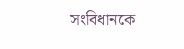সংবিধানকে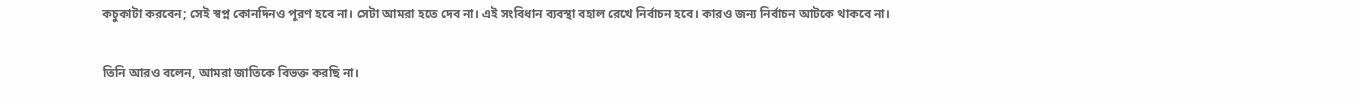কচুকাটা করবেন; সেই স্বপ্ন কোনদিনও পূরণ হবে না। সেটা আমরা হতে দেব না। এই সংবিধান ব্যবস্থা বহাল রেখে নির্বাচন হবে। কারও জন্য নির্বাচন আটকে থাকবে না।

তিনি আরও বলেন, আমরা জাতিকে বিভক্ত করছি না।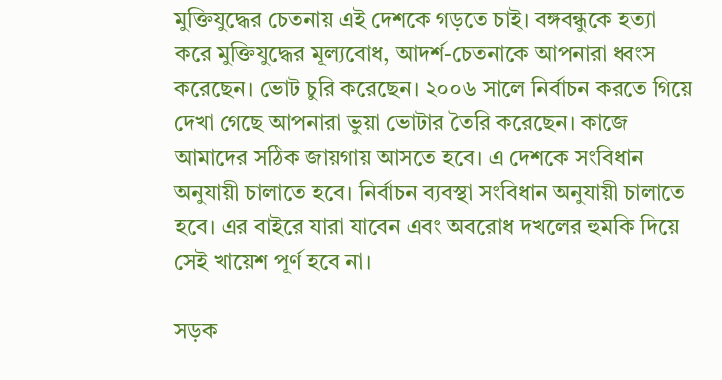মুক্তিযুদ্ধের চেতনায় এই দেশকে গড়তে চাই। বঙ্গবন্ধুকে হত্যা করে মুক্তিযুদ্ধের মূল্যবোধ, আদর্শ-চেতনাকে আপনারা ধ্বংস করেছেন। ভোট চুরি করেছেন। ২০০৬ সালে নির্বাচন করতে গিয়ে দেখা গেছে আপনারা ভুয়া ভোটার তৈরি করেছেন। কাজে আমাদের সঠিক জায়গায় আসতে হবে। এ দেশকে সংবিধান অনুযায়ী চালাতে হবে। নির্বাচন ব্যবস্থা সংবিধান অনুযায়ী চালাতে হবে। এর বাইরে যারা যাবেন এবং অবরোধ দখলের হুমকি দিয়ে সেই খায়েশ পূর্ণ হবে না।

সড়ক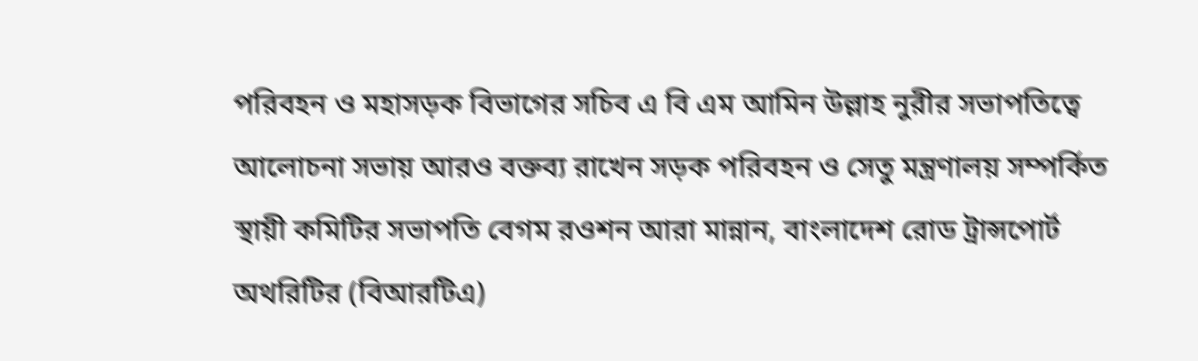পরিবহন ও মহাসড়ক বিভাগের সচিব এ বি এম আমিন উল্লাহ নুরীর সভাপতিত্বে আলোচনা সভায় আরও বক্তব্য রাখেন সড়ক পরিবহন ও সেতু মন্ত্রণালয় সম্পর্কিত স্থায়ী কমিটির সভাপতি বেগম রওশন আরা মান্নান, বাংলাদেশ রোড ট্রান্সপোর্ট অথরিটির (বিআরটিএ)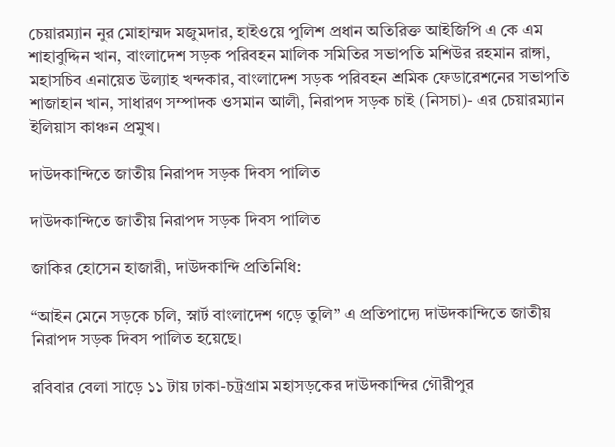চেয়ারম্যান নুর মোহাম্মদ মজুমদার, হাইওয়ে পুলিশ প্রধান অতিরিক্ত আইজিপি এ কে এম শাহাবুদ্দিন খান, বাংলাদেশ সড়ক পরিবহন মালিক সমিতির সভাপতি মশিউর রহমান রাঙ্গা, মহাসচিব এনায়েত উল্যাহ খন্দকার, বাংলাদেশ সড়ক পরিবহন শ্রমিক ফেডারেশনের সভাপতি শাজাহান খান, সাধারণ সম্পাদক ওসমান আলী, নিরাপদ সড়ক চাই (নিসচা)- এর চেয়ারম্যান ইলিয়াস কাঞ্চন প্রমুখ।

দাউদকান্দিতে জাতীয় নিরাপদ সড়ক দিবস পালিত

দাউদকান্দিতে জাতীয় নিরাপদ সড়ক দিবস পালিত

জাকির হোসেন হাজারী, দাউদকান্দি প্রতিনিধি:

“আইন মেনে সড়কে চলি, স্নার্ট বাংলাদেশ গড়ে তুলি” এ প্রতিপাদ্যে দাউদকান্দিতে জাতীয় নিরাপদ সড়ক দিবস পালিত হয়েছে।

রবিবার বেলা সাড়ে ১১ টায় ঢাকা-চট্রগ্রাম মহাসড়কের দাউদকান্দির গৌরীপুর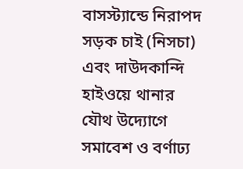বাসস্ট্যান্ডে নিরাপদ সড়ক চাই (নিসচা) এবং দাউদকান্দি হাইওয়ে থানার যৌথ উদ্যোগে সমাবেশ ও বর্ণাঢ্য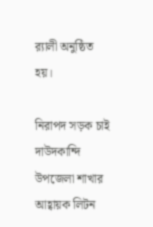র‍্যালী অনুষ্ঠিত হয়।

নিরাপদ সড়ক চাই দাউদকান্দি উপজেলা শাখার আহ্বায়ক লিটন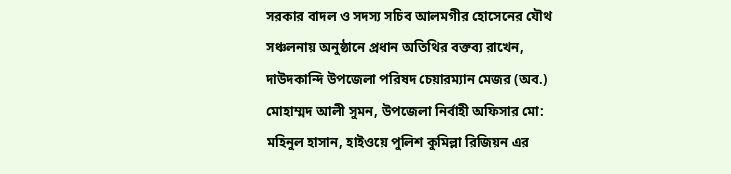সরকার বাদল ও সদস্য সচিব আলমগীর হোসেনের যৌথ সঞ্চলনায় অনুষ্ঠানে প্রধান অতিথির বক্তব্য রাখেন, দাউদকান্দি উপজেলা পরিষদ চেয়ারম্যান মেজর (অব.) মোহাম্মদ আলী সুমন, উপজেলা নির্বাহী অফিসার মো: মহিনুল হাসান, হাইওয়ে পুলিশ কুমিল্লা রিজিয়ন এর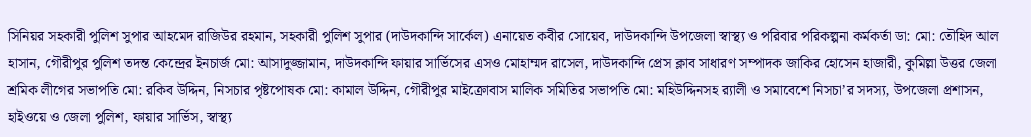সিনিয়র সহকারী পুলিশ সুপার আহমেদ রাজিউর রহমান, সহকারী পুলিশ সুপার (দাউদকান্দি সার্কেল) এনায়েত কবীর সোয়েব, দাউদকান্দি উপজেলা স্বাস্থ্য ও পরিবার পরিকল্পনা কর্মকর্তা ডা: মো: তৌহিদ আল হাসান, গৌরীপুর পুলিশ তদন্ত কেন্দ্রের ইনচার্জ মো: আসাদুজ্জামান, দাউদকান্দি ফায়ার সার্ভিসের এসও মোহাম্মদ রাসেল, দাউদকান্দি প্রেস ক্লাব সাধারণ সম্পাদক জাকির হোসেন হাজারী, কুমিল্লা উত্তর জেলা শ্রমিক লীগের সভাপতি মো: রকিব উদ্দিন, নিসচার পৃষ্টপোষক মো: কামাল উদ্দিন, গৌরীপুর মাইক্রোবাস মালিক সমিতির সভাপতি মো: মহিউদ্দিনসহ র‍্যালী ও সমাবেশে নিসচা’র সদস্য, উপজেলা প্রশাসন, হাইওয়ে ও জেলা পুলিশ, ফায়ার সার্ভিস, স্বাস্থ্য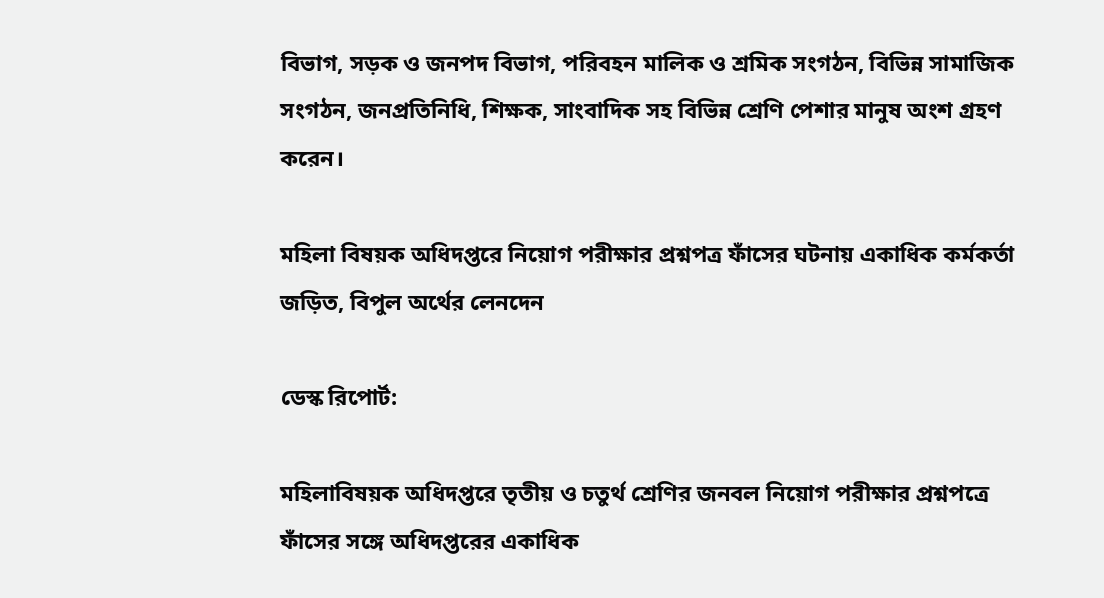বিভাগ, সড়ক ও জনপদ বিভাগ, পরিবহন মালিক ও শ্রমিক সংগঠন, বিভিন্ন সামাজিক সংগঠন, জনপ্রতিনিধি, শিক্ষক, সাংবাদিক সহ বিভিন্ন শ্রেণি পেশার মানুষ অংশ গ্রহণ করেন।

মহিলা বিষয়ক অধিদপ্তরে নিয়োগ পরীক্ষার প্রশ্নপত্র ফাঁসের ঘটনায় একাধিক কর্মকর্তা জড়িত, বিপুল অর্থের লেনদেন

ডেস্ক রিপোর্ট:

মহিলাবিষয়ক অধিদপ্তরে তৃতীয় ও চতুর্থ শ্রেণির জনবল নিয়োগ পরীক্ষার প্রশ্নপত্রে ফাঁসের সঙ্গে অধিদপ্তরের একাধিক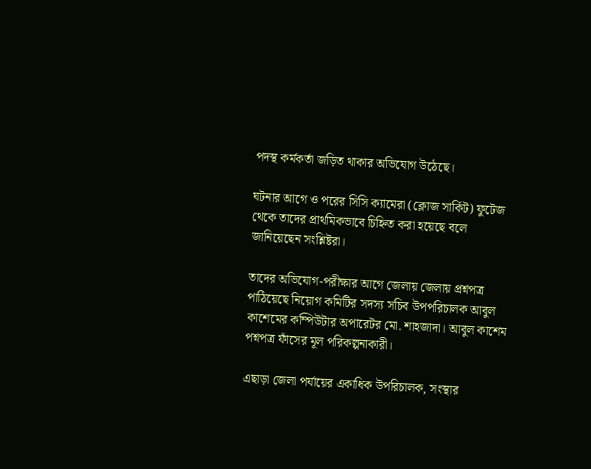পদস্থ কর্মকর্তা জড়িত থাকার অভিযোগ উঠেছে।

ঘটনার আগে ও পরের সিসি ক্যামেরা (ক্লোজ সার্কিট) ফুটেজ থেকে তাদের প্রাথমিকভাবে চিহ্নিত করা হয়েছে বলে জানিয়েছেন সংশ্লিষ্টরা।

তাদের অভিযোগ-পরীক্ষার আগে জেলায় জেলায় প্রশ্নপত্র পাঠিয়েছে নিয়োগ কমিটির সদস্য সচিব উপপরিচালক আবুল কাশেমের কম্পিউটার অপারেটর মো. শাহজাদা। আবুল কাশেম পশ্নপত্র ফাঁসের মূল পরিকল্পনাকারী।

এছাড়া জেলা পর্যায়ের একাধিক উপরিচালক, সংস্থার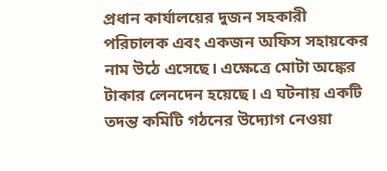প্রধান কার্যালয়ের দুজন সহকারী পরিচালক এবং একজন অফিস সহায়কের নাম উঠে এসেছে। এক্ষেত্রে মোটা অঙ্কের টাকার লেনদেন হয়েছে। এ ঘটনায় একটি তদন্ত কমিটি গঠনের উদ্যোগ নেওয়া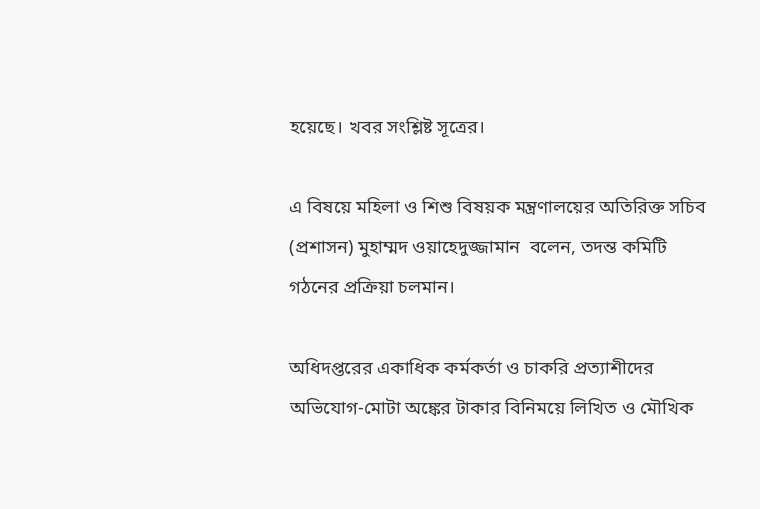হয়েছে। খবর সংশ্লিষ্ট সূত্রের।

এ বিষয়ে মহিলা ও শিশু বিষয়ক মন্ত্রণালয়ের অতিরিক্ত সচিব (প্রশাসন) মুহাম্মদ ওয়াহেদুজ্জামান  বলেন, তদন্ত কমিটি গঠনের প্রক্রিয়া চলমান।

অধিদপ্তরের একাধিক কর্মকর্তা ও চাকরি প্রত্যাশীদের অভিযোগ-মোটা অঙ্কের টাকার বিনিময়ে লিখিত ও মৌখিক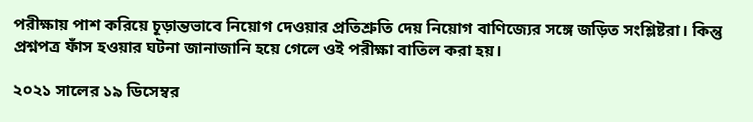পরীক্ষায় পাশ করিয়ে চূড়ান্তভাবে নিয়োগ দেওয়ার প্রতিশ্রুতি দেয় নিয়োগ বাণিজ্যের সঙ্গে জড়িত সংশ্লিষ্টরা। কিন্তু প্রশ্নপত্র ফাঁস হওয়ার ঘটনা জানাজানি হয়ে গেলে ওই পরীক্ষা বাতিল করা হয়।

২০২১ সালের ১৯ ডিসেম্বর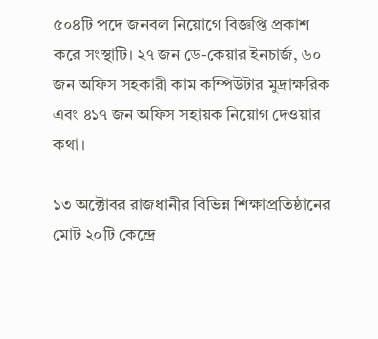৫০৪টি পদে জনবল নিয়োগে বিজ্ঞপ্তি প্রকাশ করে সংস্থাটি। ২৭ জন ডে-কেয়ার ইনচার্জ, ৬০ জন অফিস সহকারী কাম কম্পিউটার মুদ্রাক্ষরিক এবং ৪১৭ জন অফিস সহায়ক নিয়োগ দেওয়ার কথা।

১৩ অক্টোবর রাজধানীর বিভিন্ন শিক্ষাপ্রতিষ্ঠানের মোট ২০টি কেন্দ্রে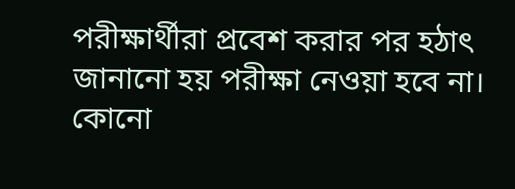পরীক্ষার্থীরা প্রবেশ করার পর হঠাৎ জানানো হয় পরীক্ষা নেওয়া হবে না। কোনো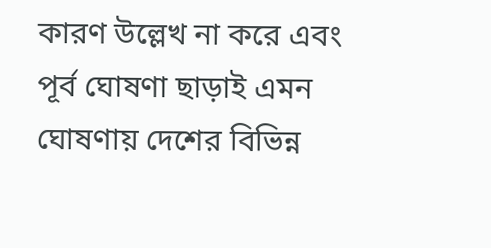কারণ উল্লেখ না করে এবং পূর্ব ঘোষণা ছাড়াই এমন ঘোষণায় দেশের বিভিন্ন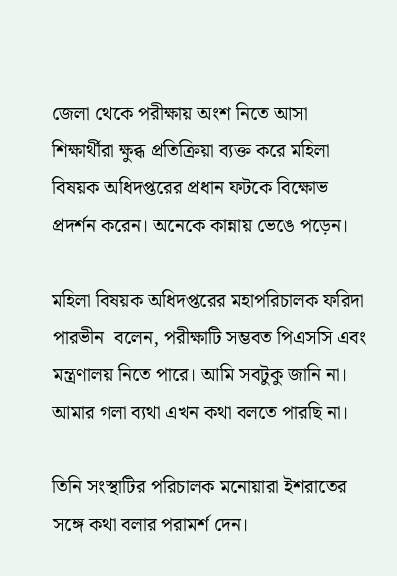জেলা থেকে পরীক্ষায় অংশ নিতে আসা শিক্ষার্থীরা ক্ষুব্ধ প্রতিক্রিয়া ব্যক্ত করে মহিলা বিষয়ক অধিদপ্তরের প্রধান ফটকে বিক্ষোভ প্রদর্শন করেন। অনেকে কান্নায় ভেঙে পড়েন।

মহিলা বিষয়ক অধিদপ্তরের মহাপরিচালক ফরিদা পারভীন  বলেন, পরীক্ষাটি সম্ভবত পিএসসি এবং মন্ত্রণালয় নিতে পারে। আমি সবটুকু জানি না। আমার গলা ব্যথা এখন কথা বলতে পারছি না।

তিনি সংস্থাটির পরিচালক মনোয়ারা ইশরাতের সঙ্গে কথা বলার পরামর্শ দেন।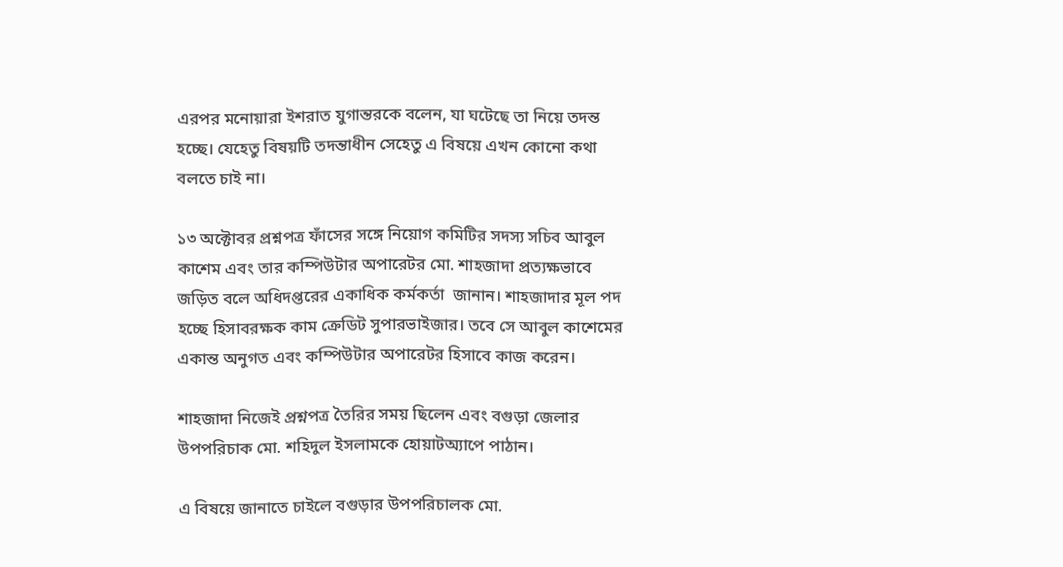এরপর মনোয়ারা ইশরাত যুগান্তরকে বলেন, যা ঘটেছে তা নিয়ে তদন্ত হচ্ছে। যেহেতু বিষয়টি তদন্তাধীন সেহেতু এ বিষয়ে এখন কোনো কথা বলতে চাই না।

১৩ অক্টোবর প্রশ্নপত্র ফাঁসের সঙ্গে নিয়োগ কমিটির সদস্য সচিব আবুল কাশেম এবং তার কম্পিউটার অপারেটর মো. শাহজাদা প্রত্যক্ষভাবে জড়িত বলে অধিদপ্তরের একাধিক কর্মকর্তা  জানান। শাহজাদার মূল পদ হচ্ছে হিসাবরক্ষক কাম ক্রেডিট সুপারভাইজার। তবে সে আবুল কাশেমের একান্ত অনুগত এবং কম্পিউটার অপারেটর হিসাবে কাজ করেন।

শাহজাদা নিজেই প্রশ্নপত্র তৈরির সময় ছিলেন এবং বগুড়া জেলার উপপরিচাক মো. শহিদুল ইসলামকে হোয়াটঅ্যাপে পাঠান।

এ বিষয়ে জানাতে চাইলে বগুড়ার উপপরিচালক মো.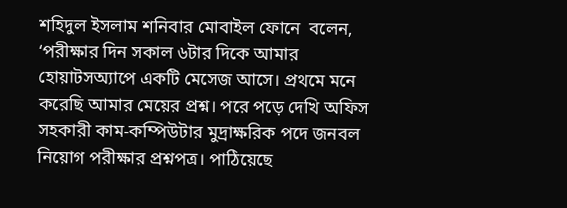শহিদুল ইসলাম শনিবার মোবাইল ফোনে  বলেন, ‘পরীক্ষার দিন সকাল ৬টার দিকে আমার হোয়াটসঅ্যাপে একটি মেসেজ আসে। প্রথমে মনে করেছি আমার মেয়ের প্রশ্ন। পরে পড়ে দেখি অফিস সহকারী কাম-কম্পিউটার মুদ্রাক্ষরিক পদে জনবল নিয়োগ পরীক্ষার প্রশ্নপত্র। পাঠিয়েছে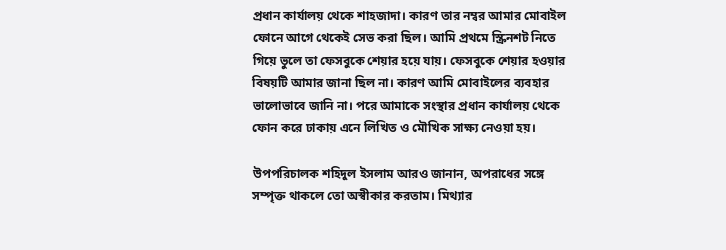প্রধান কার্যালয় থেকে শাহজাদা। কারণ তার নম্বর আমার মোবাইল ফোনে আগে থেকেই সেভ করা ছিল। আমি প্রথমে স্ক্রিনশট নিতে গিয়ে ভুলে তা ফেসবুকে শেয়ার হয়ে যায়। ফেসবুকে শেয়ার হওয়ার বিষয়টি আমার জানা ছিল না। কারণ আমি মোবাইলের ব্যবহার ভালোভাবে জানি না। পরে আমাকে সংস্থার প্রধান কার্যালয় থেকে ফোন করে ঢাকায় এনে লিখিত ও মৌখিক সাক্ষ্য নেওয়া হয়।

উপপরিচালক শহিদুল ইসলাম আরও জানান, অপরাধের সঙ্গে সম্পৃক্ত থাকলে তো অস্বীকার করতাম। মিথ্যার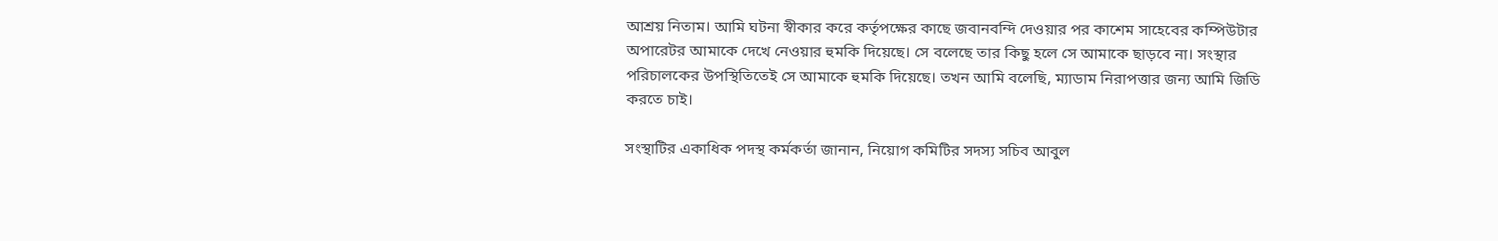আশ্রয় নিতাম। আমি ঘটনা স্বীকার করে কর্তৃপক্ষের কাছে জবানবন্দি দেওয়ার পর কাশেম সাহেবের কম্পিউটার অপারেটর আমাকে দেখে নেওয়ার হুমকি দিয়েছে। সে বলেছে তার কিছু হলে সে আমাকে ছাড়বে না। সংস্থার পরিচালকের উপস্থিতিতেই সে আমাকে হুমকি দিয়েছে। তখন আমি বলেছি, ম্যাডাম নিরাপত্তার জন্য আমি জিডি করতে চাই।

সংস্থাটির একাধিক পদস্থ কর্মকর্তা জানান, নিয়োগ কমিটির সদস্য সচিব আবুল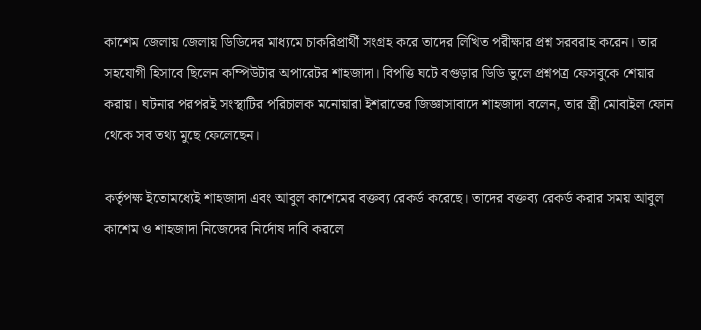কাশেম জেলায় জেলায় ডিডিদের মাধ্যমে চাকরিপ্রার্থী সংগ্রহ করে তাদের লিখিত পরীক্ষার প্রশ্ন সরবরাহ করেন। তার সহযোগী হিসাবে ছিলেন কম্পিউটার অপারেটর শাহজাদা। বিপত্তি ঘটে বগুড়ার ডিডি ভুলে প্রশ্নপত্র ফেসবুকে শেয়ার করায়। ঘটনার পরপরই সংস্থাটির পরিচালক মনোয়ারা ইশরাতের জিজ্ঞাসাবাদে শাহজাদা বলেন, তার স্ত্রী মোবাইল ফোন থেকে সব তথ্য মুছে ফেলেছেন।

কর্তৃপক্ষ ইতোমধ্যেই শাহজাদা এবং আবুল কাশেমের বক্তব্য রেকর্ড করেছে। তাদের বক্তব্য রেকর্ড করার সময় আবুল কাশেম ও শাহজাদা নিজেদের নির্দোষ দাবি করলে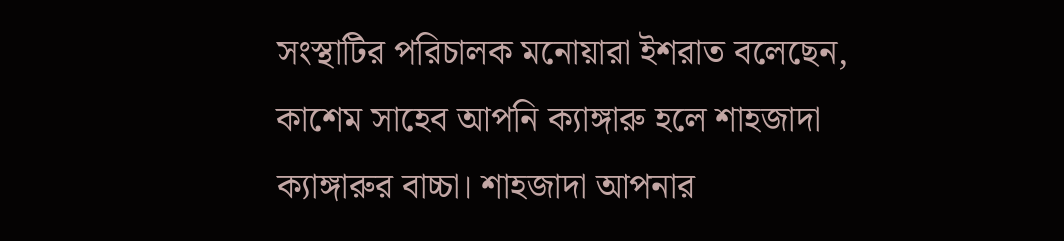সংস্থাটির পরিচালক মনোয়ারা ইশরাত বলেছেন, কাশেম সাহেব আপনি ক্যাঙ্গারু হলে শাহজাদা ক্যাঙ্গারুর বাচ্চা। শাহজাদা আপনার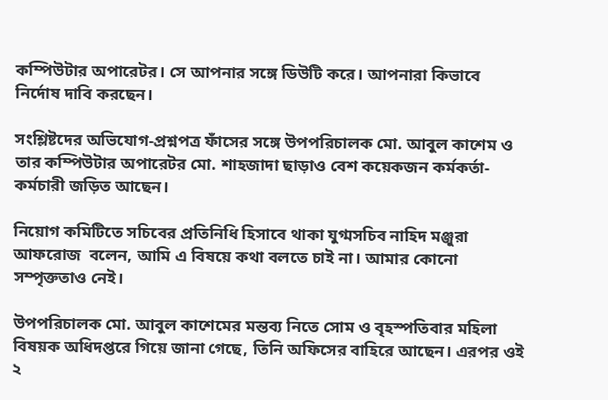কম্পিউটার অপারেটর। সে আপনার সঙ্গে ডিউটি করে। আপনারা কিভাবে নির্দোষ দাবি করছেন।

সংশ্লিষ্টদের অভিযোগ-প্রশ্নপত্র ফাঁসের সঙ্গে উপপরিচালক মো. আবুল কাশেম ও তার কম্পিউটার অপারেটর মো. শাহজাদা ছাড়াও বেশ কয়েকজন কর্মকর্তা-কর্মচারী জড়িত আছেন।

নিয়োগ কমিটিতে সচিবের প্রতিনিধি হিসাবে থাকা যুগ্মসচিব নাহিদ মঞ্জুরা আফরোজ  বলেন, আমি এ বিষয়ে কথা বলতে চাই না। আমার কোনো সম্পৃক্ততাও নেই।

উপপরিচালক মো. আবুল কাশেমের মন্তব্য নিতে সোম ও বৃহস্পতিবার মহিলা বিষয়ক অধিদপ্তরে গিয়ে জানা গেছে, তিনি অফিসের বাহিরে আছেন। এরপর ওই ২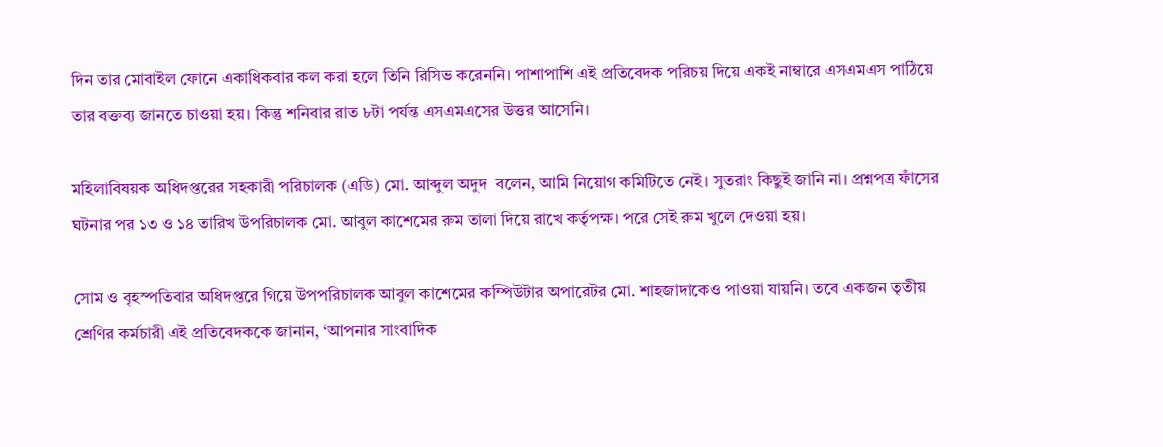দিন তার মোবাইল ফোনে একাধিকবার কল করা হলে তিনি রিসিভ করেননি। পাশাপাশি এই প্রতিবেদক পরিচয় দিয়ে একই নাম্বারে এসএমএস পাঠিয়ে তার বক্তব্য জানতে চাওয়া হয়। কিন্তু শনিবার রাত ৮টা পর্যন্ত এসএমএসের উত্তর আসেনি।

মহিলাবিষয়ক অধিদপ্তরের সহকারী পরিচালক (এডি) মো. আব্দুল অদুদ  বলেন, আমি নিয়োগ কমিটিতে নেই। সুতরাং কিছুই জানি না। প্রশ্নপত্র ফাঁসের ঘটনার পর ১৩ ও ১৪ তারিখ উপরিচালক মো. আবুল কাশেমের রুম তালা দিয়ে রাখে কর্তৃপক্ষ। পরে সেই রুম খুলে দেওয়া হয়।

সোম ও বৃহস্পতিবার অধিদপ্তরে গিয়ে উপপরিচালক আবুল কাশেমের কম্পিউটার অপারেটর মো. শাহজাদাকেও পাওয়া যায়নি। তবে একজন তৃতীয় শ্রেণির কর্মচারী এই প্রতিবেদককে জানান, ‘আপনার সাংবাদিক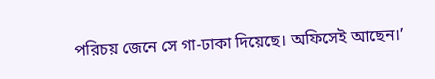পরিচয় জেনে সে গা-ঢাকা দিয়েছে। অফিসেই আছেন।’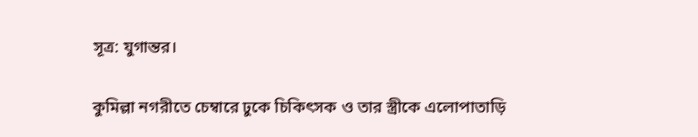সূত্র: যুগান্তর।

কুমিল্লা নগরীতে চেম্বারে ঢুকে চিকিৎসক ও তার স্ত্রীকে এলোপাতাড়ি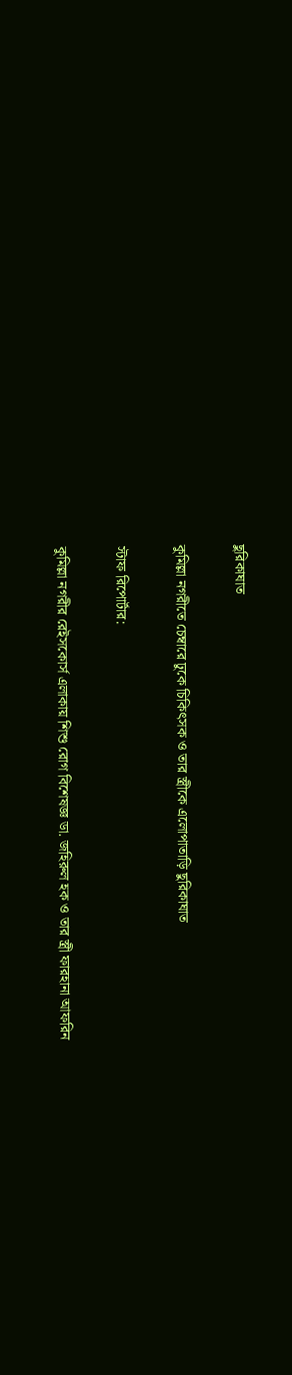ছুরিকাঘাত

কুমিল্লা নগরীতে চেম্বারে ঢুকে চিকিৎসক ও তার স্ত্রীকে এলোপাতাড়ি ছুরিকাঘাত

স্টাফ রিপোর্টার:

কুমিল্লা নগরীর রেইসকোর্স এলাকায় শিশু রোগ বিশেষজ্ঞ ডা. জহিরুল হক ও তার স্ত্রী ফারহানা আফরিন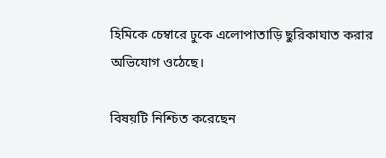হিমিকে চেম্বারে ঢুকে এলোপাতাড়ি ছুরিকাঘাত করার অভিযোগ ওঠেছে।

বিষয়টি নিশ্চিত করেছেন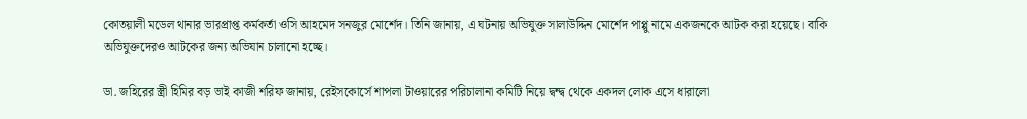কোতয়ালী মডেল থানার ভারপ্রাপ্ত কর্মকর্তা ওসি আহমেদ সনজুর মোর্শেদ। তিনি জানায়, এ ঘটনায় অভিযুক্ত সালাউদ্দিন মোর্শেদ পাপ্পু নামে একজনকে আটক করা হয়েছে। বাকি অভিযুক্তদেরও আটকের জন্য অভিযান চালানো হচ্ছে।

ডা. জহিরের স্ত্রী হিমির বড় ভাই কাজী শরিফ জানায়, রেইসকোর্সে শাপলা টাওয়ারের পরিচালানা কমিটি নিয়ে দ্বন্দ্ব থেকে একদল লোক এসে ধারালো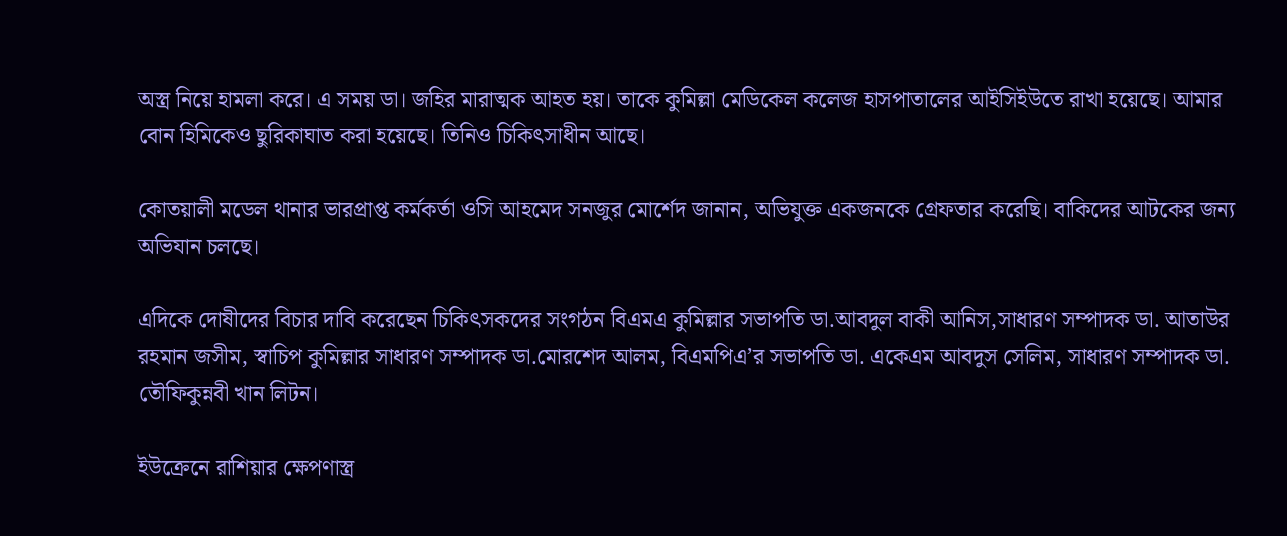অস্ত্র নিয়ে হামলা করে। এ সময় ডা। জহির মারাত্মক আহত হয়। তাকে কুমিল্লা মেডিকেল কলেজ হাসপাতালের আইসিইউতে রাখা হয়েছে। আমার বোন হিমিকেও ছুরিকাঘাত করা হয়েছে। তিনিও চিকিৎসাধীন আছে।

কোতয়ালী মডেল থানার ভারপ্রাপ্ত কর্মকর্তা ওসি আহমেদ সনজুর মোর্শেদ জানান, অভিযুক্ত একজনকে গ্রেফতার করেছি। বাকিদের আটকের জন্য অভিযান চলছে।

এদিকে দোষীদের বিচার দাবি করেছেন চিকিৎসকদের সংগঠন বিএমএ কুমিল্লার সভাপতি ডা.আবদুল বাকী আনিস,সাধারণ সম্পাদক ডা. আতাউর রহমান জসীম, স্বাচিপ কুমিল্লার সাধারণ সম্পাদক ডা.মোরশেদ আলম, বিএমপিএ’র সভাপতি ডা. একেএম আবদুস সেলিম, সাধারণ সম্পাদক ডা. তৌফিকুন্নবী খান লিটন।

ইউক্রেনে রাশিয়ার ক্ষেপণাস্ত্র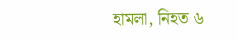হামলা, নিহত ৬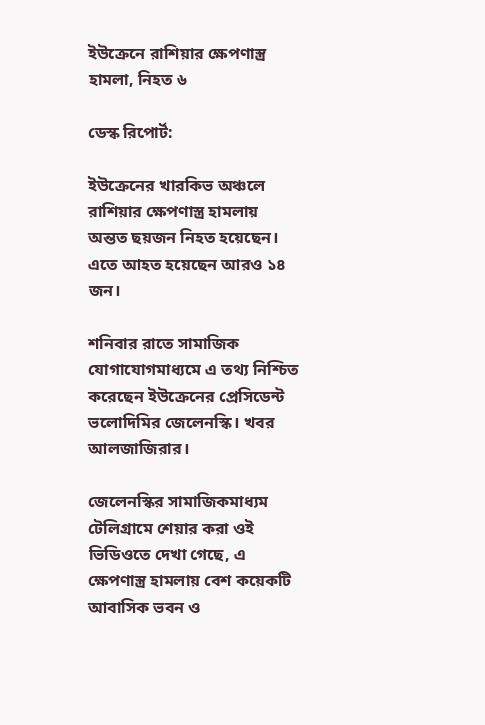ইউক্রেনে রাশিয়ার ক্ষেপণাস্ত্র হামলা, নিহত ৬

ডেস্ক রিপোর্ট:

ইউক্রেনের খারকিভ অঞ্চলে রাশিয়ার ক্ষেপণাস্ত্র হামলায় অন্তত ছয়জন নিহত হয়েছেন। এতে আহত হয়েছেন আরও ১৪ জন।

শনিবার রাতে সামাজিক যোগাযোগমাধ্যমে এ তথ্য নিশ্চিত করেছেন ইউক্রেনের প্রেসিডেন্ট ভলোদিমির জেলেনস্কি। খবর আলজাজিরার।

জেলেনস্কির সামাজিকমাধ্যম টেলিগ্রামে শেয়ার করা ওই ভিডিওতে দেখা গেছে, এ ক্ষেপণাস্ত্র হামলায় বেশ কয়েকটি আবাসিক ভবন ও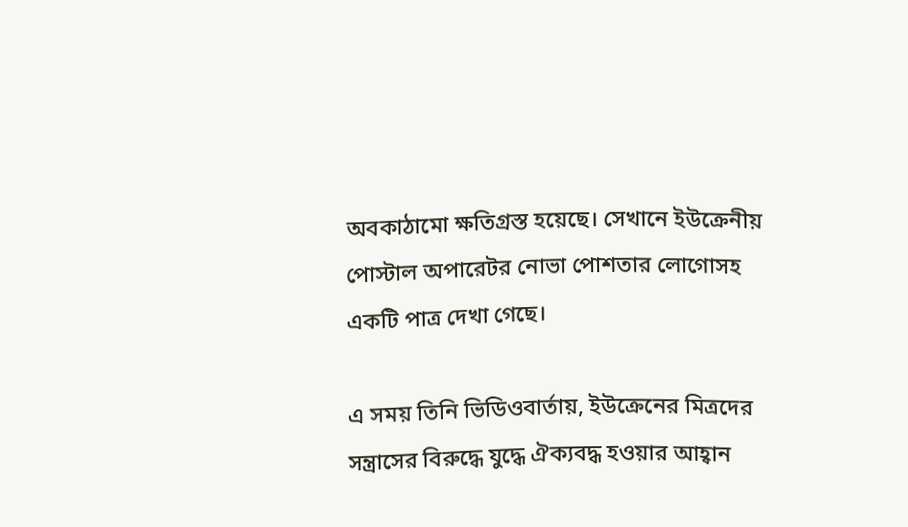অবকাঠামো ক্ষতিগ্রস্ত হয়েছে। সেখানে ইউক্রেনীয় পোস্টাল অপারেটর নোভা পোশতার লোগোসহ একটি পাত্র দেখা গেছে।

এ সময় তিনি ভিডিওবার্তায়, ইউক্রেনের মিত্রদের সন্ত্রাসের বিরুদ্ধে যুদ্ধে ঐক্যবদ্ধ হওয়ার আহ্বান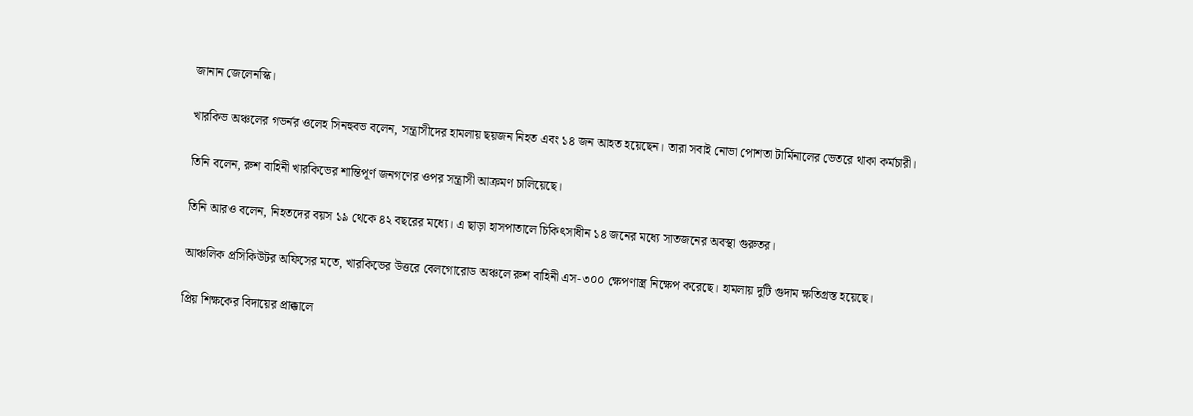জানান জেলেনস্কি।

খারকিভ অঞ্চলের গভর্নর ওলেহ সিনহুবভ বলেন, সন্ত্রাসীদের হামলায় ছয়জন নিহত এবং ১৪ জন আহত হয়েছেন। তারা সবাই নোভা পোশতা টার্মিনালের ভেতরে থাকা কর্মচারী।

তিনি বলেন, রুশ বাহিনী খারকিভের শান্তিপূর্ণ জনগণের ওপর সন্ত্রাসী আক্রমণ চালিয়েছে।

তিনি আরও বলেন, নিহতদের বয়স ১৯ থেকে ৪২ বছরের মধ্যে। এ ছাড়া হাসপাতালে চিকিৎসাধীন ১৪ জনের মধ্যে সাতজনের অবস্থা গুরুতর।

আঞ্চলিক প্রসিকিউটর অফিসের মতে, খারকিভের উত্তরে বেলগোরোড অঞ্চলে রুশ বাহিনী এস-৩০০ ক্ষেপণাস্ত্র নিক্ষেপ করেছে। হামলায় দুটি গুদাম ক্ষতিগ্রস্ত হয়েছে।

প্রিয় শিক্ষকের বিদায়ের প্রাক্কালে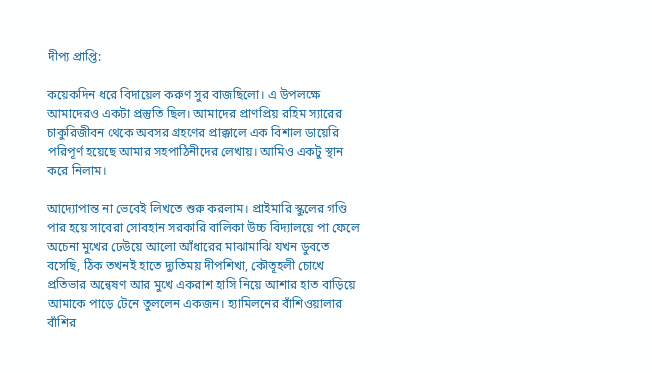দীপ্য প্রাপ্তি:

কয়েকদিন ধরে বিদায়েল করুণ সুর বাজছিলো। এ উপলক্ষে আমাদেরও একটা প্রস্তুতি ছিল। আমাদের প্রাণপ্রিয় রহিম স্যারের চাকুরিজীবন থেকে অবসর গ্রহণের প্রাক্কালে এক বিশাল ডায়েরি পরিপূর্ণ হয়েছে আমার সহপাঠিনীদের লেখায়। আমিও একটু স্থান করে নিলাম।

আদ্যোপান্ত না ভেবেই লিখতে শুরু করলাম। প্রাইমারি স্কুলের গণ্ডি পার হয়ে সাবেরা সোবহান সরকারি বালিকা উচ্চ বিদ্যালয়ে পা ফেলে অচেনা মুখের ঢেউয়ে আলো আঁধারের মাঝামাঝি যখন ডুবতে বসেছি, ঠিক তখনই হাতে দ্যুতিময় দীপশিখা, কৌতূহলী চোখে প্রতিভার অন্বেষণ আর মুখে একরাশ হাসি নিয়ে আশার হাত বাড়িয়ে আমাকে পাড়ে টেনে তুললেন একজন। হ্যামিলনের বাঁশিওয়ালার বাঁশির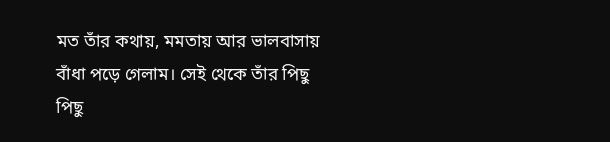মত তাঁর কথায়, মমতায় আর ভালবাসায় বাঁধা পড়ে গেলাম। সেই থেকে তাঁর পিছু পিছু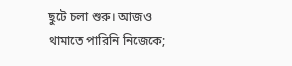ছুটে চলা শুরু। আজও থামাতে পারিনি নিজেকে;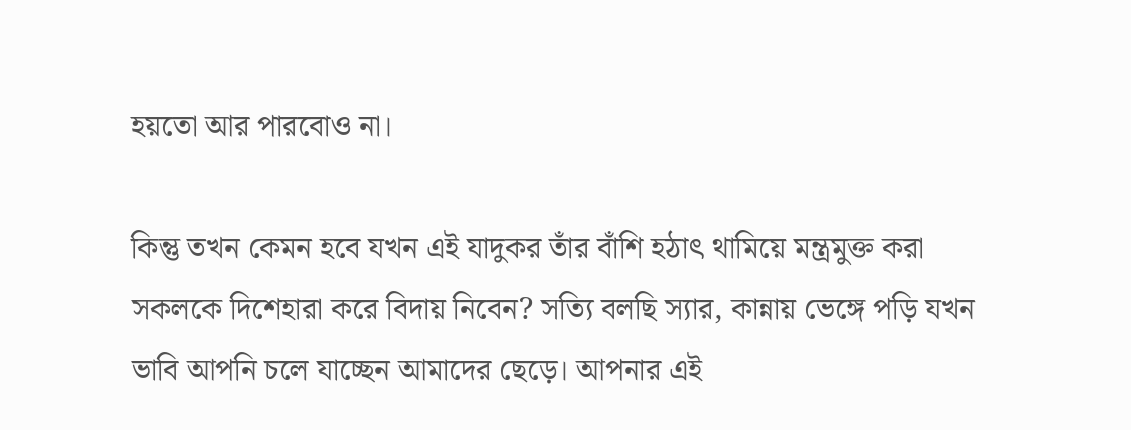হয়তো আর পারবোও না।

কিন্তু তখন কেমন হবে যখন এই যাদুকর তাঁর বাঁশি হঠাৎ থামিয়ে মন্ত্রমুক্ত করা সকলকে দিশেহারা করে বিদায় নিবেন? সত্যি বলছি স্যার, কান্নায় ভেঙ্গে পড়ি যখন ভাবি আপনি চলে যাচ্ছেন আমাদের ছেড়ে। আপনার এই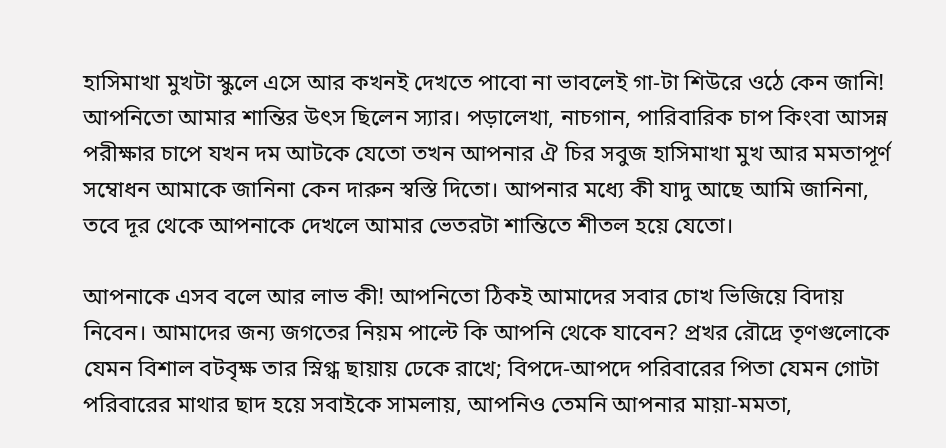হাসিমাখা মুখটা স্কুলে এসে আর কখনই দেখতে পাবো না ভাবলেই গা-টা শিউরে ওঠে কেন জানি! আপনিতো আমার শান্তির উৎস ছিলেন স্যার। পড়ালেখা, নাচগান, পারিবারিক চাপ কিংবা আসন্ন পরীক্ষার চাপে যখন দম আটকে যেতো তখন আপনার ঐ চির সবুজ হাসিমাখা মুখ আর মমতাপূর্ণ সম্বোধন আমাকে জানিনা কেন দারুন স্বস্তি দিতো। আপনার মধ্যে কী যাদু আছে আমি জানিনা, তবে দূর থেকে আপনাকে দেখলে আমার ভেতরটা শান্তিতে শীতল হয়ে যেতো।

আপনাকে এসব বলে আর লাভ কী! আপনিতো ঠিকই আমাদের সবার চোখ ভিজিয়ে বিদায় নিবেন। আমাদের জন্য জগতের নিয়ম পাল্টে কি আপনি থেকে যাবেন? প্রখর রৌদ্রে তৃণগুলোকে যেমন বিশাল বটবৃক্ষ তার স্নিগ্ধ ছায়ায় ঢেকে রাখে; বিপদে-আপদে পরিবারের পিতা যেমন গোটা পরিবারের মাথার ছাদ হয়ে সবাইকে সামলায়, আপনিও তেমনি আপনার মায়া-মমতা,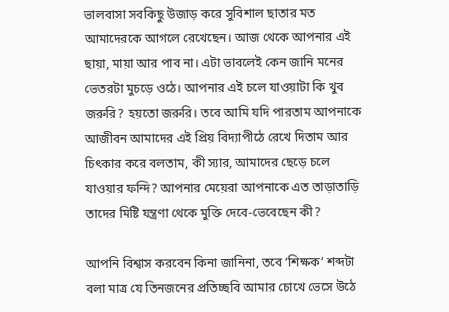ভালবাসা সবকিছু উজাড় করে সুবিশাল ছাতার মত আমাদেরকে আগলে রেখেছেন। আজ থেকে আপনার এই ছায়া, মায়া আর পাব না। এটা ভাবলেই কেন জানি মনের ভেতরটা মুচড়ে ওঠে। আপনার এই চলে যাওয়াটা কি খুব জরুরি? হয়তো জরুরি। তবে আমি যদি পারতাম আপনাকে আজীবন আমাদের এই প্রিয় বিদ্যাপীঠে রেখে দিতাম আর চিৎকার করে বলতাম, কী স্যার, আমাদের ছেড়ে চলে যাওয়ার ফন্দি? আপনার মেয়েরা আপনাকে এত তাড়াতাড়ি তাদের মিষ্টি যন্ত্রণা থেকে মুক্তি দেবে-ভেবেছেন কী?

আপনি বিশ্বাস করবেন কিনা জানিনা, তবে ‘শিক্ষক’ শব্দটা বলা মাত্র যে তিনজনের প্রতিচ্ছবি আমার চোখে ভেসে উঠে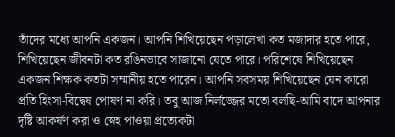তাঁদের মধ্যে আপনি একজন। আপনি শিখিয়েছেন পড়ালেখা কত মজাদার হতে পারে, শিখিয়েছেন জীবনটা কত রঙিনভাবে সাজানো যেতে পারে। পরিশেষে শিখিয়েছেন একজন শিক্ষক কতটা সম্মানীয় হতে পারেন। আপনি সবসময় শিখিয়েছেন যেন কারো প্রতি হিংসা-বিদ্বেষ পোষণ না করি। তবু আজ নির্লজ্জের মতো বলছি-আমি বাদে আপনার দৃষ্টি আকর্ষণ করা ও স্নেহ পাওয়া প্রত্যেকটা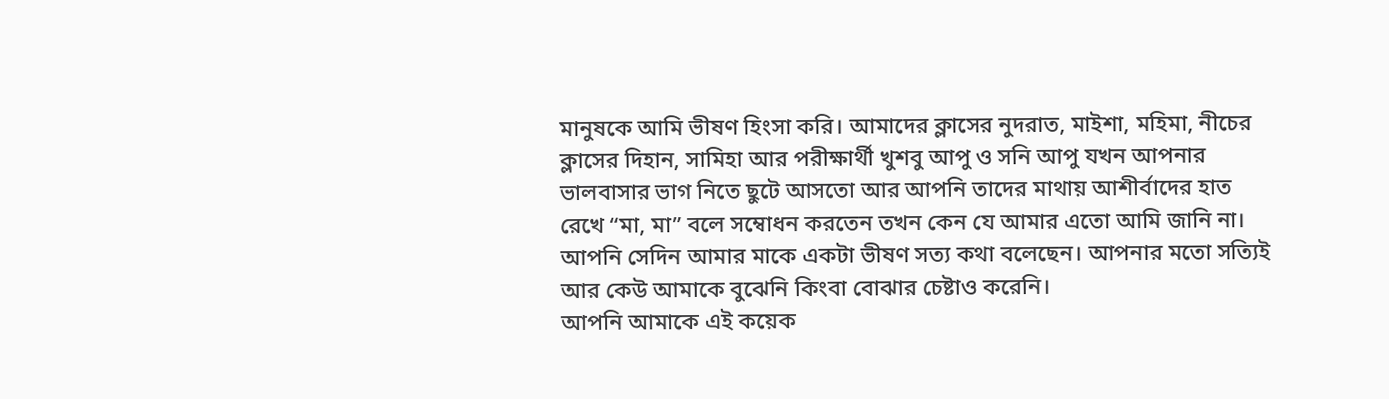মানুষকে আমি ভীষণ হিংসা করি। আমাদের ক্লাসের নুদরাত, মাইশা, মহিমা, নীচের ক্লাসের দিহান, সামিহা আর পরীক্ষার্থী খুশবু আপু ও সনি আপু যখন আপনার ভালবাসার ভাগ নিতে ছুটে আসতো আর আপনি তাদের মাথায় আশীর্বাদের হাত রেখে “মা, মা” বলে সম্বোধন করতেন তখন কেন যে আমার এতো আমি জানি না। আপনি সেদিন আমার মাকে একটা ভীষণ সত্য কথা বলেছেন। আপনার মতো সত্যিই আর কেউ আমাকে বুঝেনি কিংবা বোঝার চেষ্টাও করেনি।
আপনি আমাকে এই কয়েক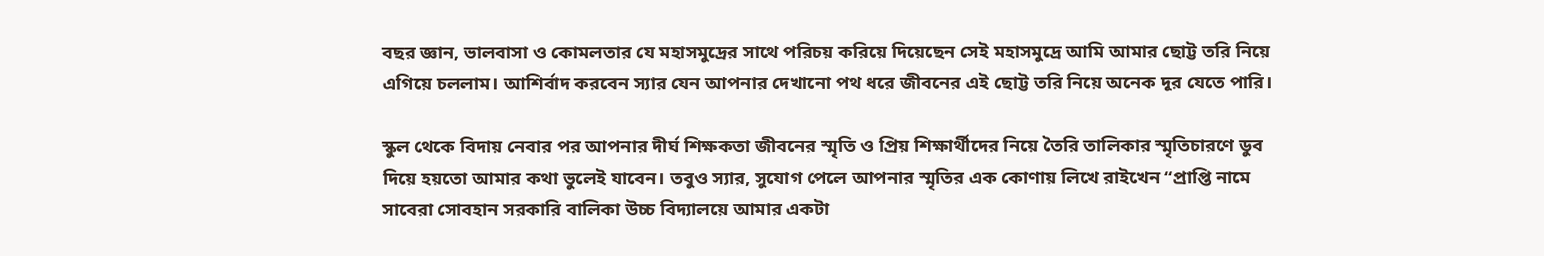বছর জ্ঞান, ভালবাসা ও কোমলতার যে মহাসমুদ্রের সাথে পরিচয় করিয়ে দিয়েছেন সেই মহাসমুদ্রে আমি আমার ছোট্ট তরি নিয়ে এগিয়ে চললাম। আশির্বাদ করবেন স্যার যেন আপনার দেখানো পথ ধরে জীবনের এই ছোট্ট তরি নিয়ে অনেক দূর যেতে পারি।

স্কুল থেকে বিদায় নেবার পর আপনার দীর্ঘ শিক্ষকতা জীবনের স্মৃতি ও প্রিয় শিক্ষার্থীদের নিয়ে তৈরি তালিকার স্মৃতিচারণে ডুব দিয়ে হয়তো আমার কথা ভুলেই যাবেন। তবুও স্যার, সুযোগ পেলে আপনার স্মৃতির এক কোণায় লিখে রাইখেন “প্রাপ্তি নামে সাবেরা সোবহান সরকারি বালিকা উচ্চ বিদ্যালয়ে আমার একটা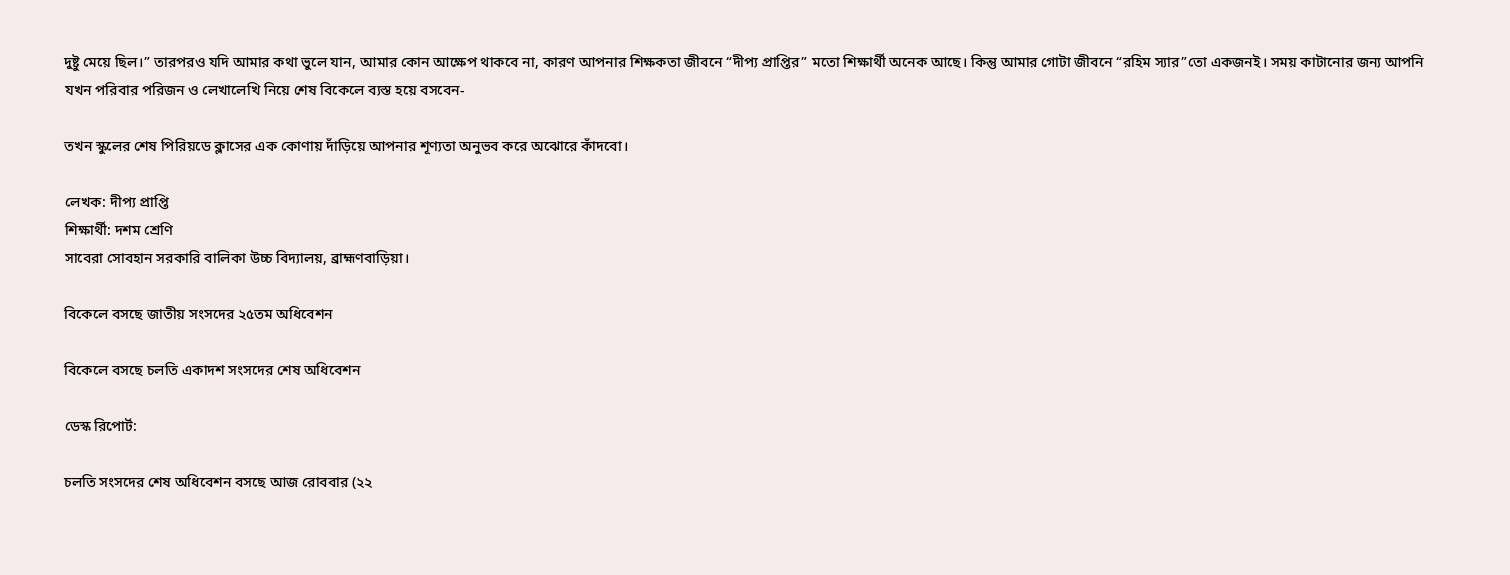দুষ্টু মেয়ে ছিল।” তারপরও যদি আমার কথা ভুলে যান, আমার কোন আক্ষেপ থাকবে না, কারণ আপনার শিক্ষকতা জীবনে “দীপ্য প্রাপ্তির” মতো শিক্ষার্থী অনেক আছে। কিন্তু আমার গোটা জীবনে “রহিম স্যার”তো একজনই। সময় কাটানোর জন্য আপনি যখন পরিবার পরিজন ও লেখালেখি নিয়ে শেষ বিকেলে ব্যস্ত হয়ে বসবেন-

তখন স্কুলের শেষ পিরিয়ডে ক্লাসের এক কোণায় দাঁড়িয়ে আপনার শূণ্যতা অনুভব করে অঝোরে কাঁদবো।

লেখক: দীপ্য প্রাপ্তি
শিক্ষার্থী: দশম শ্রেণি
সাবেরা সোবহান সরকারি বালিকা উচ্চ বিদ্যালয়, ব্রাহ্মণবাড়িয়া।

বিকেলে বসছে জাতীয় সংসদের ২৫তম অধিবেশন

বিকেলে বসছে চলতি একাদশ সংসদের শেষ অধিবেশন

ডেস্ক রিপোর্ট:

চলতি সংসদের শেষ অধিবেশন বসছে আজ রোববার (২২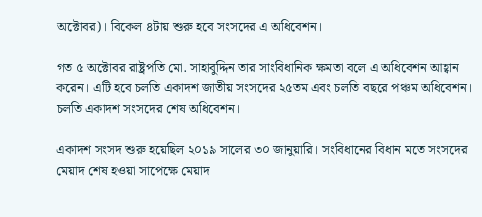অক্টোবর)। বিকেল ৪টায় শুরু হবে সংসদের এ অধিবেশন।

গত ৫ অক্টোবর রাষ্ট্রপতি মো. সাহাবুদ্দিন তার সাংবিধানিক ক্ষমতা বলে এ অধিবেশন আহ্বান করেন। এটি হবে চলতি একাদশ জাতীয় সংসদের ২৫তম এবং চলতি বছরে পঞ্চম অধিবেশন। চলতি একাদশ সংসদের শেষ অধিবেশন।

একাদশ সংসদ শুরু হয়েছিল ২০১৯ সালের ৩০ জানুয়ারি। সংবিধানের বিধান মতে সংসদের মেয়াদ শেষ হওয়া সাপেক্ষে মেয়াদ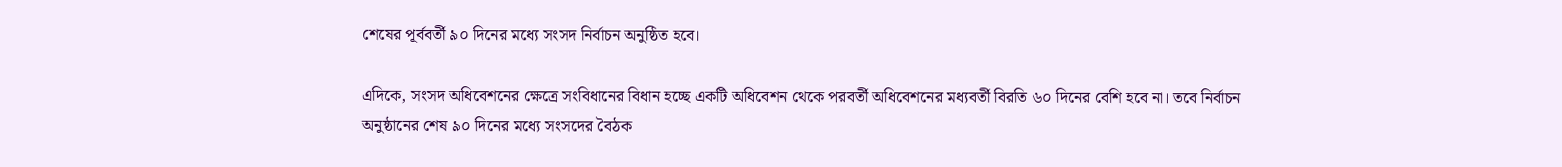শেষের পূর্ববর্তী ৯০ দিনের মধ্যে সংসদ নির্বাচন অনুষ্ঠিত হবে।

এদিকে, সংসদ অধিবেশনের ক্ষেত্রে সংবিধানের বিধান হচ্ছে একটি অধিবেশন থেকে পরবর্তী অধিবেশনের মধ্যবর্তী বিরতি ৬০ দিনের বেশি হবে না। তবে নির্বাচন অনুষ্ঠানের শেষ ৯০ দিনের মধ্যে সংসদের বৈঠক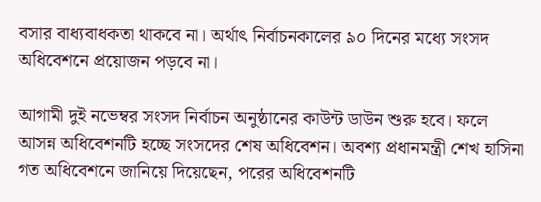বসার বাধ্যবাধকতা থাকবে না। অর্থাৎ নির্বাচনকালের ৯০ দিনের মধ্যে সংসদ অধিবেশনে প্রয়োজন পড়বে না।

আগামী দুই নভেম্বর সংসদ নির্বাচন অনুষ্ঠানের কাউন্ট ডাউন শুরু হবে। ফলে আসন্ন অধিবেশনটি হচ্ছে সংসদের শেষ অধিবেশন। অবশ্য প্রধানমন্ত্রী শেখ হাসিনা গত অধিবেশনে জানিয়ে দিয়েছেন, পরের অধিবেশনটি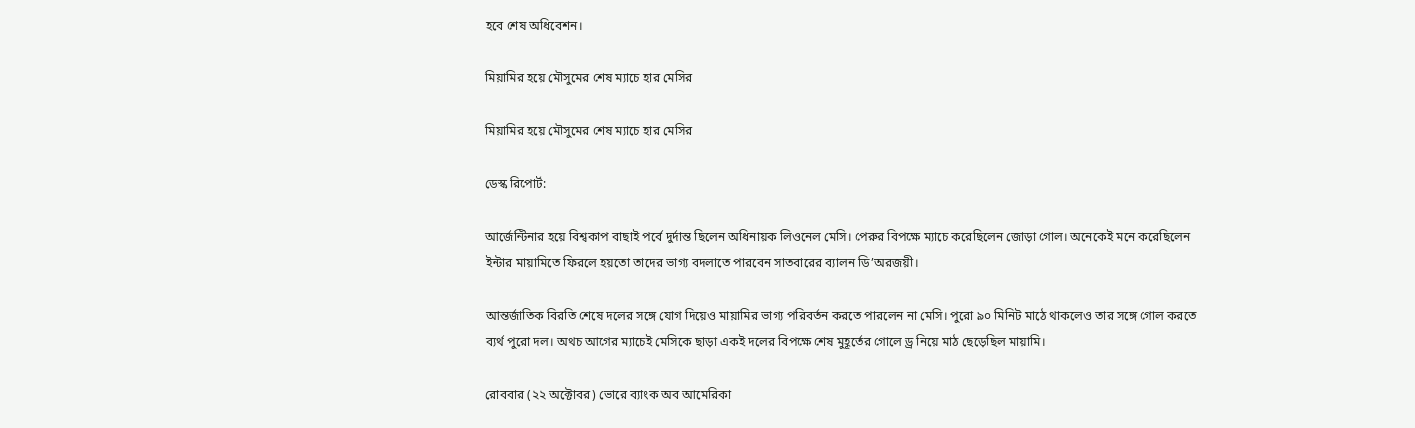হবে শেষ অধিবেশন।

মিয়ামির হয়ে মৌসুমের শেষ ম্যাচে হার মেসির

মিয়ামির হয়ে মৌসুমের শেষ ম্যাচে হার মেসির

ডেস্ক রিপোর্ট:

আর্জেন্টিনার হয়ে বিশ্বকাপ বাছাই পর্বে দুর্দান্ত ছিলেন অধিনায়ক লিওনেল মেসি। পেরুর বিপক্ষে ম্যাচে করেছিলেন জোড়া গোল। অনেকেই মনে করেছিলেন ইন্টার মায়ামিতে ফিরলে হয়তো তাদের ভাগ্য বদলাতে পারবেন সাতবারের ব্যালন ডি’অরজয়ী।

আন্তর্জাতিক বিরতি শেষে দলের সঙ্গে যোগ দিয়েও মায়ামির ভাগ্য পরিবর্তন করতে পারলেন না মেসি। পুরো ৯০ মিনিট মাঠে থাকলেও তার সঙ্গে গোল করতে ব্যর্থ পুরো দল। অথচ আগের ম্যাচেই মেসিকে ছাড়া একই দলের বিপক্ষে শেষ মুহূর্তের গোলে ড্র নিয়ে মাঠ ছেড়েছিল মায়ামি।

রোববার (২২ অক্টোবর) ভোরে ব্যাংক অব আমেরিকা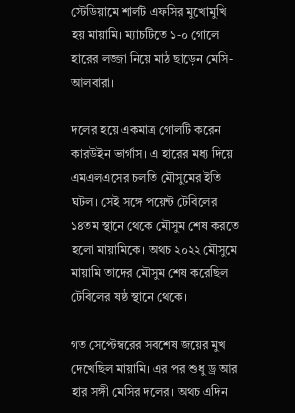স্টেডিয়ামে শার্লট এফসির মুখোমুখি হয় মায়ামি। ম্যাচটিতে ১-০ গোলে হারের লজ্জা নিয়ে মাঠ ছাড়েন মেসি-আলবারা।

দলের হয়ে একমাত্র গোলটি করেন কারউইন ভার্গাস। এ হারের মধ্য দিয়ে এমএলএসের চলতি মৌসুমের ইতি ঘটল। সেই সঙ্গে পয়েন্ট টেবিলের ১৪তম স্থানে থেকে মৌসুম শেষ করতে হলো মায়ামিকে। অথচ ২০২২ মৌসুমে মায়ামি তাদের মৌসুম শেষ করেছিল টেবিলের ষষ্ঠ স্থানে থেকে।

গত সেপ্টেম্বরের সবশেষ জয়ের মুখ দেখেছিল মায়ামি। এর পর শুধু ড্র আর হার সঙ্গী মেসির দলের। অথচ এদিন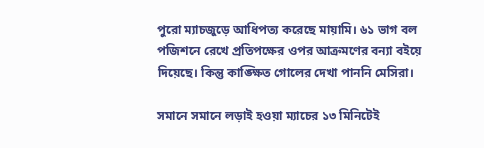পুরো ম্যাচজুড়ে আধিপত্য করেছে মায়ামি। ৬১ ভাগ বল পজিশনে রেখে প্রতিপক্ষের ওপর আক্রমণের বন্যা বইয়ে দিয়েছে। কিন্তু কাঙ্ক্ষিত গোলের দেখা পাননি মেসিরা।

সমানে সমানে লড়াই হওয়া ম্যাচের ১৩ মিনিটেই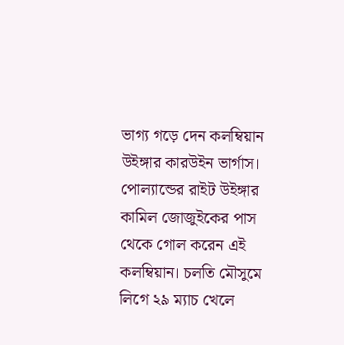ভাগ্য গড়ে দেন কলম্বিয়ান উইঙ্গার কারউইন ভার্গাস। পোল্যান্ডের রাইট উইঙ্গার কামিল জোজুইকের পাস থেকে গোল করেন এই কলম্বিয়ান। চলতি মৌসুমে লিগে ২৯ ম্যাচ খেলে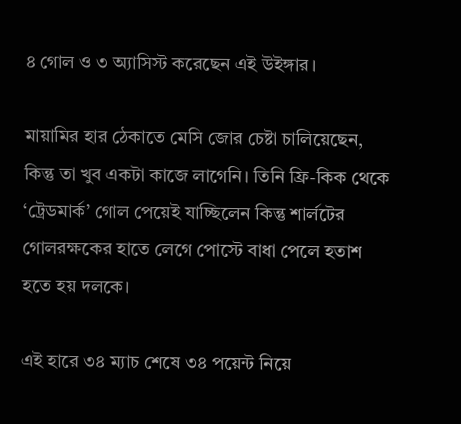৪ গোল ও ৩ অ্যাসিস্ট করেছেন এই উইঙ্গার।

মায়ামির হার ঠেকাতে মেসি জোর চেষ্টা চালিয়েছেন, কিন্তু তা খুব একটা কাজে লাগেনি। তিনি ফ্রি-কিক থেকে ‘ট্রেডমার্ক’ গোল পেয়েই যাচ্ছিলেন কিন্তু শার্লটের গোলরক্ষকের হাতে লেগে পোস্টে বাধা পেলে হতাশ হতে হয় দলকে।

এই হারে ৩৪ ম্যাচ শেষে ৩৪ পয়েন্ট নিয়ে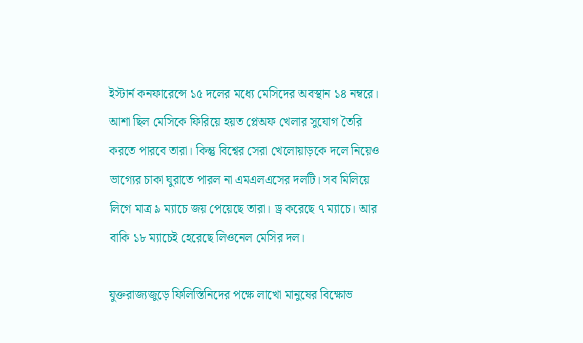ইস্টার্ন কনফারেন্সে ১৫ দলের মধ্যে মেসিদের অবস্থান ১৪ নম্বরে। আশা ছিল মেসিকে ফিরিয়ে হয়ত প্লেঅফ খেলার সুযোগ তৈরি করতে পারবে তারা। কিন্তু বিশ্বের সেরা খেলোয়াড়কে দলে নিয়েও ভাগ্যের চাকা ঘুরাতে পারল না এমএলএসের দলটি। সব মিলিয়ে লিগে মাত্র ৯ ম্যাচে জয় পেয়েছে তারা। ড্র করেছে ৭ ম্যাচে। আর বাকি ১৮ ম্যাচেই হেরেছে লিওনেল মেসির দল।

যুক্তরাজ্যজুড়ে ফিলিস্তিনিদের পক্ষে লাখো মানুষের বিক্ষোভ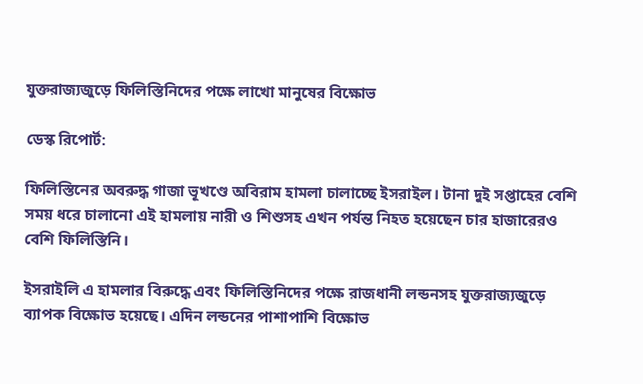যুক্তরাজ্যজুড়ে ফিলিস্তিনিদের পক্ষে লাখো মানুষের বিক্ষোভ

ডেস্ক রিপোর্ট:

ফিলিস্তিনের অবরুদ্ধ গাজা ভূখণ্ডে অবিরাম হামলা চালাচ্ছে ইসরাইল। টানা দুই সপ্তাহের বেশি সময় ধরে চালানো এই হামলায় নারী ও শিশুসহ এখন পর্যন্ত নিহত হয়েছেন চার হাজারেরও বেশি ফিলিস্তিনি।

ইসরাইলি এ হামলার বিরুদ্ধে এবং ফিলিস্তিনিদের পক্ষে রাজধানী লন্ডনসহ যুক্তরাজ্যজুড়ে ব্যাপক বিক্ষোভ হয়েছে। এদিন লন্ডনের পাশাপাশি বিক্ষোভ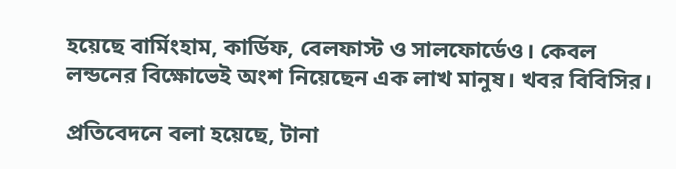হয়েছে বার্মিংহাম, কার্ডিফ, বেলফাস্ট ও সালফোর্ডেও। কেবল লন্ডনের বিক্ষোভেই অংশ নিয়েছেন এক লাখ মানুষ। খবর বিবিসির।

প্রতিবেদনে বলা হয়েছে, টানা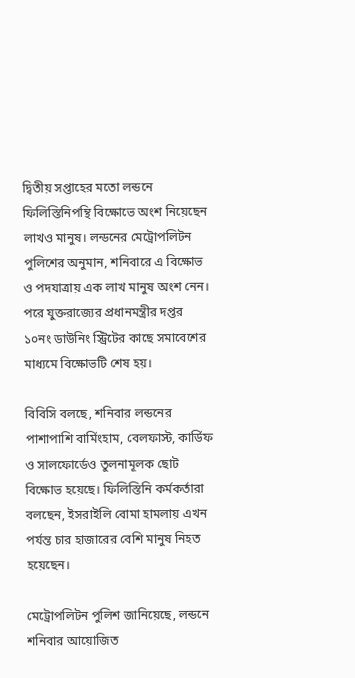দ্বিতীয় সপ্তাহের মতো লন্ডনে ফিলিস্তিনিপন্থি বিক্ষোভে অংশ নিয়েছেন লাখও মানুষ। লন্ডনের মেট্রোপলিটন পুলিশের অনুমান, শনিবারে এ বিক্ষোভ ও পদযাত্রায় এক লাখ মানুষ অংশ নেন। পরে যুক্তরাজ্যের প্রধানমন্ত্রীর দপ্তর ১০নং ডাউনিং স্ট্রিটের কাছে সমাবেশের মাধ্যমে বিক্ষোভটি শেষ হয়।

বিবিসি বলছে, শনিবার লন্ডনের পাশাপাশি বার্মিংহাম, বেলফাস্ট, কার্ডিফ ও সালফোর্ডেও তুলনামূলক ছোট বিক্ষোভ হয়েছে। ফিলিস্তিনি কর্মকর্তারা বলছেন, ইসরাইলি বোমা হামলায় এখন পর্যন্ত চার হাজারের বেশি মানুষ নিহত হয়েছেন।

মেট্রোপলিটন পুলিশ জানিয়েছে, লন্ডনে শনিবার আয়োজিত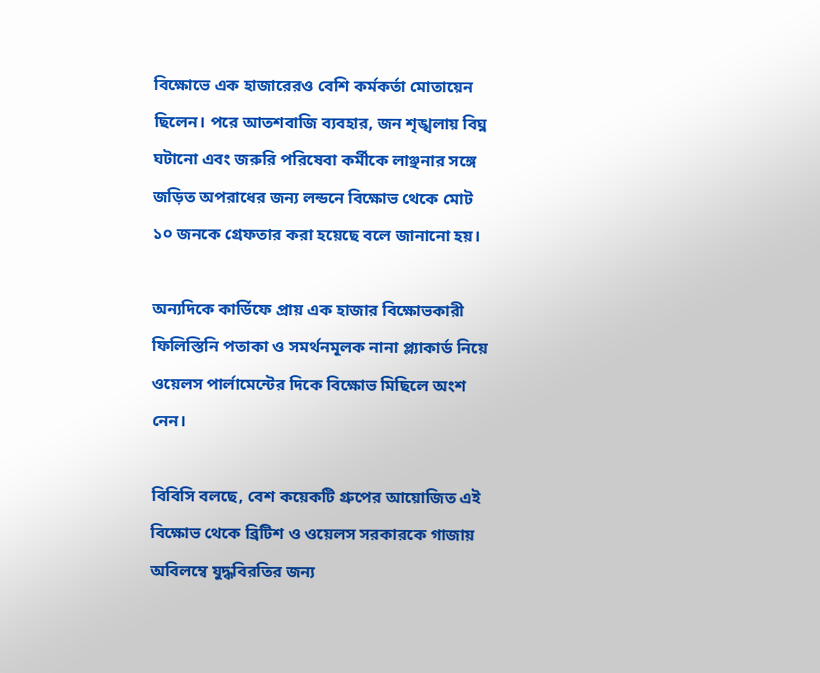বিক্ষোভে এক হাজারেরও বেশি কর্মকর্তা মোতায়েন ছিলেন। পরে আতশবাজি ব্যবহার, জন শৃঙ্খলায় বিঘ্ন ঘটানো এবং জরুরি পরিষেবা কর্মীকে লাঞ্ছনার সঙ্গে জড়িত অপরাধের জন্য লন্ডনে বিক্ষোভ থেকে মোট ১০ জনকে গ্রেফতার করা হয়েছে বলে জানানো হয়।

অন্যদিকে কার্ডিফে প্রায় এক হাজার বিক্ষোভকারী ফিলিস্তিনি পতাকা ও সমর্থনমূলক নানা প্ল্যাকার্ড নিয়ে ওয়েলস পার্লামেন্টের দিকে বিক্ষোভ মিছিলে অংশ নেন।

বিবিসি বলছে, বেশ কয়েকটি গ্রুপের আয়োজিত এই বিক্ষোভ থেকে ব্রিটিশ ও ওয়েলস সরকারকে গাজায় অবিলম্বে যুদ্ধবিরতির জন্য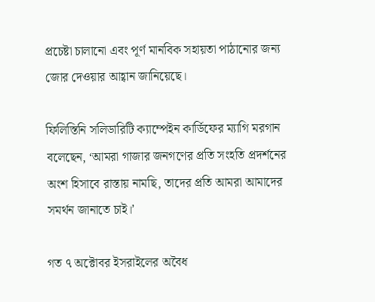প্রচেষ্টা চালানো এবং পূর্ণ মানবিক সহায়তা পাঠানোর জন্য জোর দেওয়ার আহ্বান জানিয়েছে।

ফিলিস্তিনি সলিডারিটি ক্যাম্পেইন কার্ডিফের ম্যাগি মরগান বলেছেন, ‘আমরা গাজার জনগণের প্রতি সংহতি প্রদর্শনের অংশ হিসাবে রাস্তায় নামছি, তাদের প্রতি আমরা আমাদের সমর্থন জানাতে চাই।’

গত ৭ অক্টোবর ইসরাইলের অবৈধ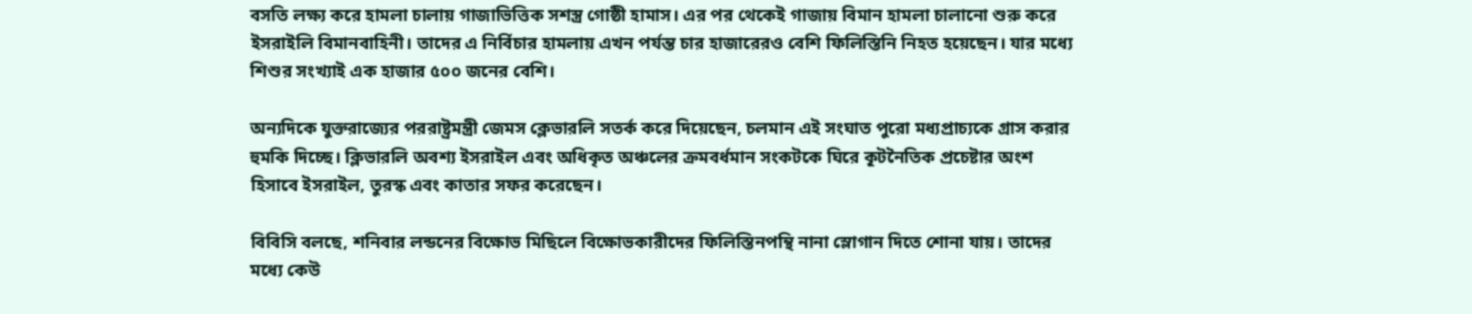বসতি লক্ষ্য করে হামলা চালায় গাজাভিত্তিক সশস্ত্র গোষ্ঠী হামাস। এর পর থেকেই গাজায় বিমান হামলা চালানো শুরু করে ইসরাইলি বিমানবাহিনী। তাদের এ নির্বিচার হামলায় এখন পর্যন্ত চার হাজারেরও বেশি ফিলিস্তিনি নিহত হয়েছেন। যার মধ্যে শিশুর সংখ্যাই এক হাজার ৫০০ জনের বেশি।

অন্যদিকে যুক্তরাজ্যের পররাষ্ট্রমন্ত্রী জেমস ক্লেভারলি সতর্ক করে দিয়েছেন, চলমান এই সংঘাত পুরো মধ্যপ্রাচ্যকে গ্রাস করার হুমকি দিচ্ছে। ক্লিভারলি অবশ্য ইসরাইল এবং অধিকৃত অঞ্চলের ক্রমবর্ধমান সংকটকে ঘিরে কূটনৈতিক প্রচেষ্টার অংশ হিসাবে ইসরাইল, তুরস্ক এবং কাতার সফর করেছেন।

বিবিসি বলছে, শনিবার লন্ডনের বিক্ষোভ মিছিলে বিক্ষোভকারীদের ফিলিস্তিনপন্থি নানা স্লোগান দিতে শোনা যায়। তাদের মধ্যে কেউ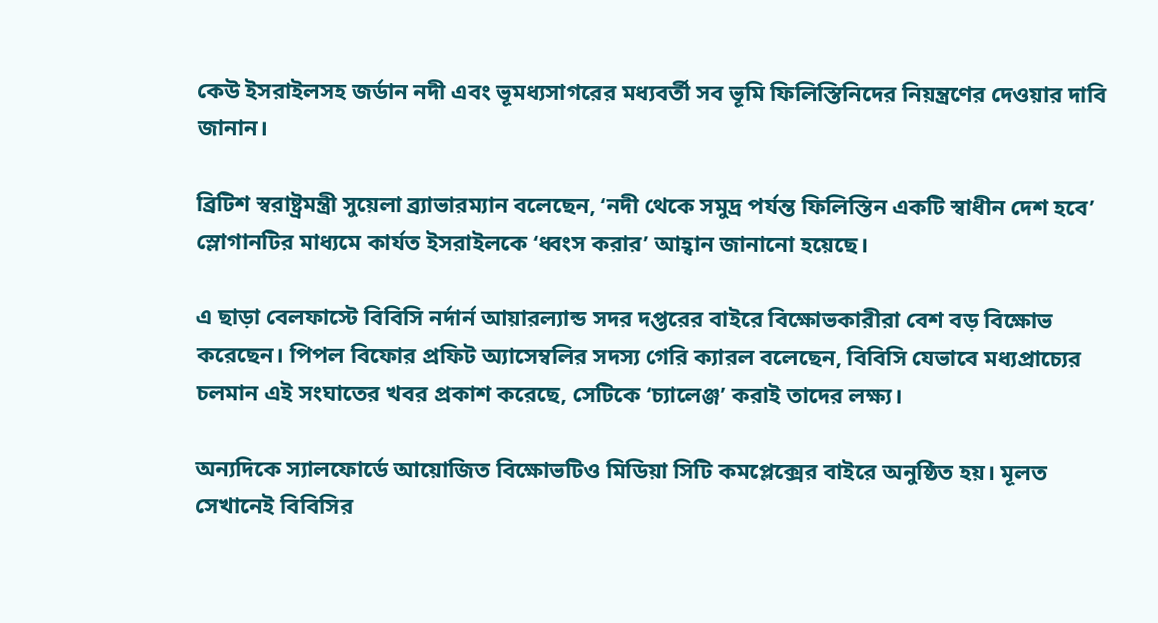কেউ ইসরাইলসহ জর্ডান নদী এবং ভূমধ্যসাগরের মধ্যবর্তী সব ভূমি ফিলিস্তিনিদের নিয়ন্ত্রণের দেওয়ার দাবি জানান।

ব্রিটিশ স্বরাষ্ট্রমন্ত্রী সুয়েলা ব্র্যাভারম্যান বলেছেন, ‘নদী থেকে সমুদ্র পর্যন্ত ফিলিস্তিন একটি স্বাধীন দেশ হবে’ স্লোগানটির মাধ্যমে কার্যত ইসরাইলকে ‘ধ্বংস করার’ আহ্বান জানানো হয়েছে।

এ ছাড়া বেলফাস্টে বিবিসি নর্দার্ন আয়ারল্যান্ড সদর দপ্তরের বাইরে বিক্ষোভকারীরা বেশ বড় বিক্ষোভ করেছেন। পিপল বিফোর প্রফিট অ্যাসেম্বলির সদস্য গেরি ক্যারল বলেছেন, বিবিসি যেভাবে মধ্যপ্রাচ্যের চলমান এই সংঘাতের খবর প্রকাশ করেছে, সেটিকে ‘চ্যালেঞ্জ’ করাই তাদের লক্ষ্য।

অন্যদিকে স্যালফোর্ডে আয়োজিত বিক্ষোভটিও মিডিয়া সিটি কমপ্লেক্সের বাইরে অনুষ্ঠিত হয়। মূলত সেখানেই বিবিসির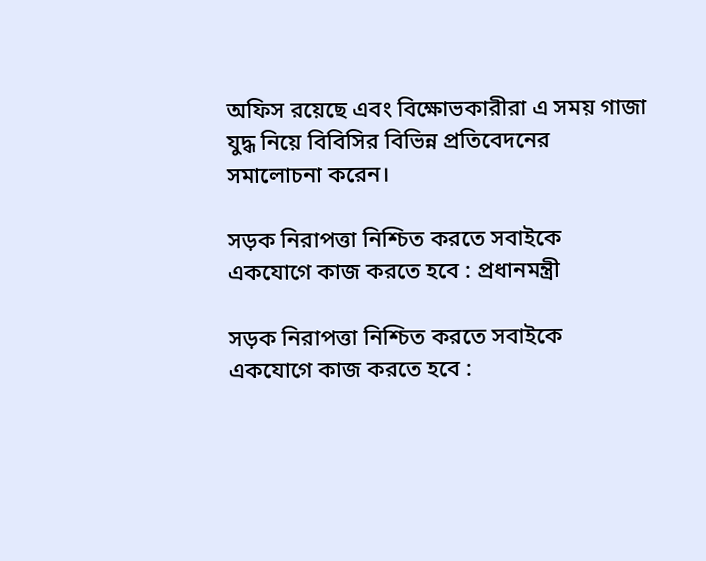অফিস রয়েছে এবং বিক্ষোভকারীরা এ সময় গাজা যুদ্ধ নিয়ে বিবিসির বিভিন্ন প্রতিবেদনের সমালোচনা করেন।

সড়ক নিরাপত্তা নিশ্চিত করতে সবাইকে একযোগে কাজ করতে হবে : প্রধানমন্ত্রী

সড়ক নিরাপত্তা নিশ্চিত করতে সবাইকে একযোগে কাজ করতে হবে :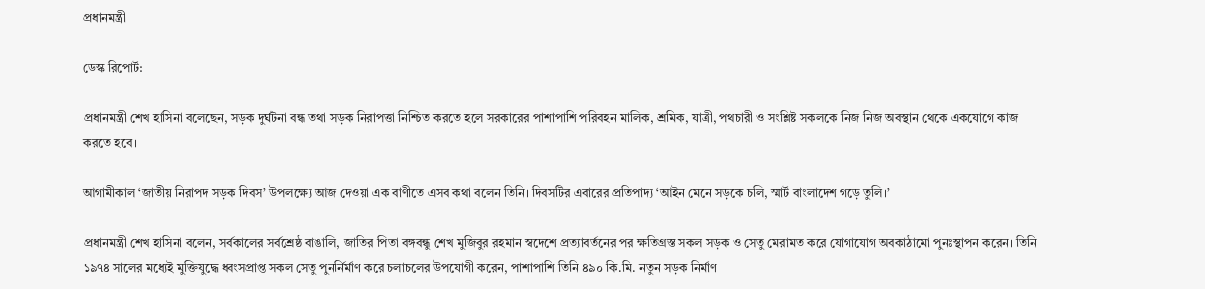প্রধানমন্ত্রী

ডেস্ক রিপোর্ট:

প্রধানমন্ত্রী শেখ হাসিনা বলেছেন, সড়ক দুর্ঘটনা বন্ধ তথা সড়ক নিরাপত্তা নিশ্চিত করতে হলে সরকারের পাশাপাশি পরিবহন মালিক, শ্রমিক, যাত্রী, পথচারী ও সংশ্লিষ্ট সকলকে নিজ নিজ অবস্থান থেকে একযোগে কাজ করতে হবে।

আগামীকাল ‘জাতীয় নিরাপদ সড়ক দিবস’ উপলক্ষ্যে আজ দেওয়া এক বাণীতে এসব কথা বলেন তিনি। দিবসটির এবারের প্রতিপাদ্য ‘আইন মেনে সড়কে চলি, স্মার্ট বাংলাদেশ গড়ে তুলি।’

প্রধানমন্ত্রী শেখ হাসিনা বলেন, সর্বকালের সর্বশ্রেষ্ঠ বাঙালি, জাতির পিতা বঙ্গবন্ধু শেখ মুজিবুর রহমান স্বদেশে প্রত্যাবর্তনের পর ক্ষতিগ্রস্ত সকল সড়ক ও সেতু মেরামত করে যোগাযোগ অবকাঠামো পুনঃস্থাপন করেন। তিনি ১৯৭৪ সালের মধ্যেই মুক্তিযুদ্ধে ধ্বংসপ্রাপ্ত সকল সেতু পুনর্নির্মাণ করে চলাচলের উপযোগী করেন, পাশাপাশি তিনি ৪৯০ কি.মি. নতুন সড়ক নির্মাণ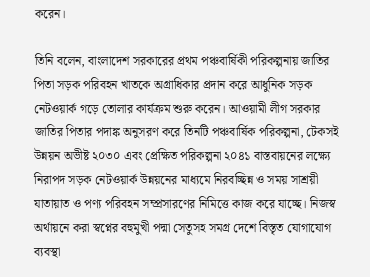করেন।

তিনি বলেন, বাংলাদেশ সরকারের প্রথম পঞ্চবার্ষিকী পরিকল্পনায় জাতির পিতা সড়ক পরিবহন খাতকে অগ্রাধিকার প্রদান করে আধুনিক সড়ক নেটওয়ার্ক গড়ে তোলার কার্যক্রম শুরু করেন। আওয়ামী লীগ সরকার জাতির পিতার পদাঙ্ক অনুসরণ করে তিনটি পঞ্চবার্ষিক পরিকল্পনা, টেকসই উন্নয়ন অভীষ্ট ২০৩০ এবং প্রেক্ষিত পরিকল্পনা ২০৪১ বাস্তবায়নের লক্ষ্যে নিরাপদ সড়ক নেটওয়ার্ক উন্নয়নের মাধ্যমে নিরবচ্ছিন্ন ও সময় সাশ্রয়ী যাতায়াত ও পণ্য পরিবহন সম্প্রসারণের নিমিত্তে কাজ করে যাচ্ছে। নিজস্ব অর্থায়নে করা স্বপ্নের বহুমুখী পদ্মা সেতুসহ সমগ্র দেশে বিস্তৃত যোগাযোগ ব্যবস্থা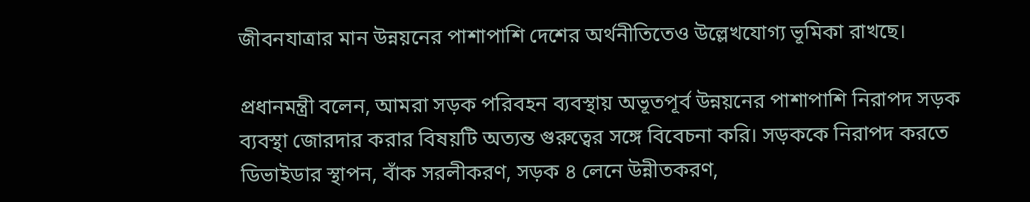জীবনযাত্রার মান উন্নয়নের পাশাপাশি দেশের অর্থনীতিতেও উল্লেখযোগ্য ভূমিকা রাখছে।

প্রধানমন্ত্রী বলেন, আমরা সড়ক পরিবহন ব্যবস্থায় অভূতপূর্ব উন্নয়নের পাশাপাশি নিরাপদ সড়ক ব্যবস্থা জোরদার করার বিষয়টি অত্যন্ত গুরুত্বের সঙ্গে বিবেচনা করি। সড়ককে নিরাপদ করতে ডিভাইডার স্থাপন, বাঁক সরলীকরণ, সড়ক ৪ লেনে উন্নীতকরণ,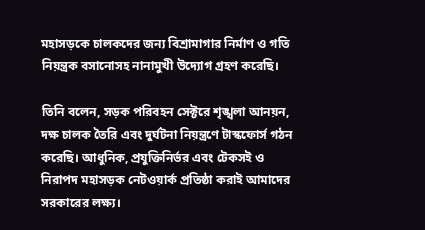মহাসড়কে চালকদের জন্য বিশ্রামাগার নির্মাণ ও গতি নিয়ন্ত্রক বসানোসহ নানামুখী উদ্যোগ গ্রহণ করেছি।

তিনি বলেন, সড়ক পরিবহন সেক্টরে শৃঙ্খলা আনয়ন, দক্ষ চালক তৈরি এবং দুর্ঘটনা নিয়ন্ত্রণে টাস্কফোর্স গঠন করেছি। আধুনিক, প্রযুক্তিনির্ভর এবং টেকসই ও নিরাপদ মহাসড়ক নেটওয়ার্ক প্রতিষ্ঠা করাই আমাদের সরকারের লক্ষ্য।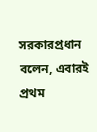সরকারপ্রধান বলেন, এবারই প্রথম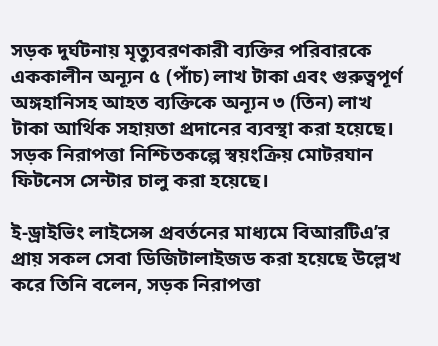সড়ক দুর্ঘটনায় মৃত্যুবরণকারী ব্যক্তির পরিবারকে এককালীন অন্যূন ৫ (পাঁচ) লাখ টাকা এবং গুরুত্বপূর্ণ অঙ্গহানিসহ আহত ব্যক্তিকে অন্যূন ৩ (তিন) লাখ টাকা আর্থিক সহায়তা প্রদানের ব্যবস্থা করা হয়েছে। সড়ক নিরাপত্তা নিশ্চিতকল্পে স্বয়ংক্রিয় মোটরযান ফিটনেস সেন্টার চালু করা হয়েছে।

ই-ড্রাইভিং লাইসেন্স প্রবর্তনের মাধ্যমে বিআরটিএ’র প্রায় সকল সেবা ডিজিটালাইজড করা হয়েছে উল্লেখ করে তিনি বলেন, সড়ক নিরাপত্তা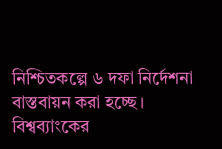নিশ্চিতকল্পে ৬ দফা নির্দেশনা বাস্তবায়ন করা হচ্ছে। বিশ্বব্যাংকের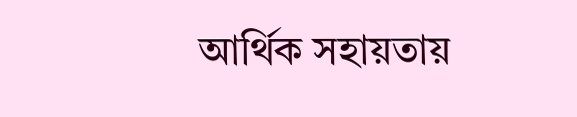আর্থিক সহায়তায়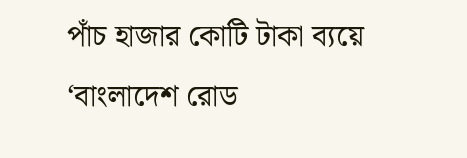পাঁচ হাজার কোটি টাকা ব্যয়ে ‘বাংলাদেশ রোড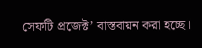সেফটি প্রজেক্ট’ বাস্তবায়ন করা হচ্ছে।